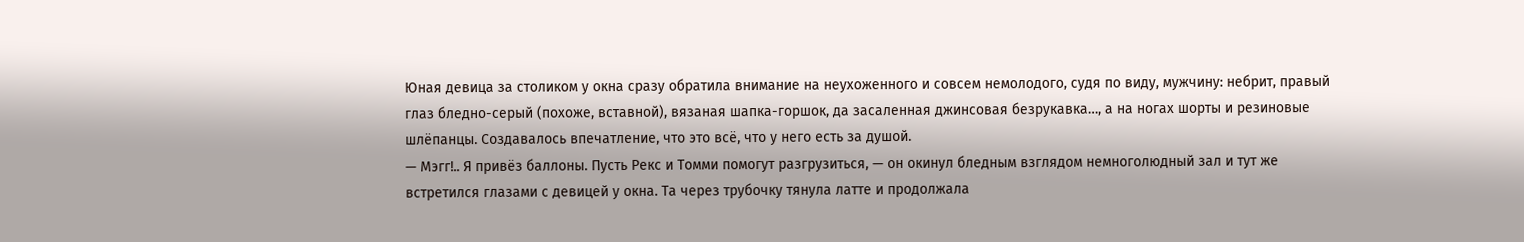Юная девица за столиком у окна сразу обратила внимание на неухоженного и совсем немолодого, судя по виду, мужчину: небрит, правый глаз бледно-серый (похоже, вставной), вязаная шапка-горшок, да засаленная джинсовая безрукавка…, а на ногах шорты и резиновые шлёпанцы. Создавалось впечатление, что это всё, что у него есть за душой.
— Мэгг!.. Я привёз баллоны. Пусть Рекс и Томми помогут разгрузиться, — он окинул бледным взглядом немноголюдный зал и тут же встретился глазами с девицей у окна. Та через трубочку тянула латте и продолжала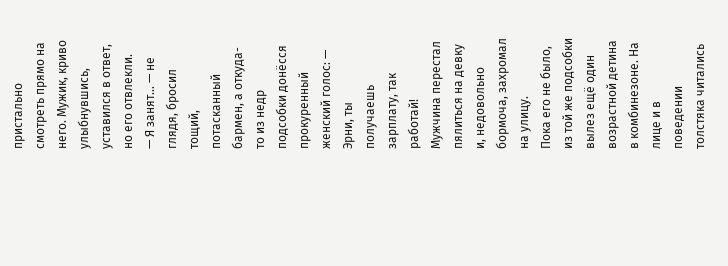пристально смотреть прямо на него. Мужик, криво улыбнувшись, уставился в ответ, но его отвлекли.
— Я занят… — не глядя, бросил тощий, потасканный бармен, а откуда-то из недр подсобки донёсся прокуренный женский голос: — Эрни, ты получаешь зарплату, так работай!
Мужчина перестал пялиться на девку и, недовольно бормоча, захромал на улицу.
Пока его не было, из той же подсобки вылез ещё один возрастной детина в комбинезоне. На лице и в поведении толстяка читались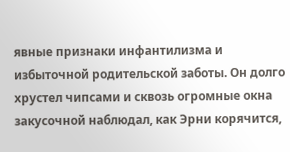явные признаки инфантилизма и избыточной родительской заботы. Он долго хрустел чипсами и сквозь огромные окна закусочной наблюдал, как Эрни корячится,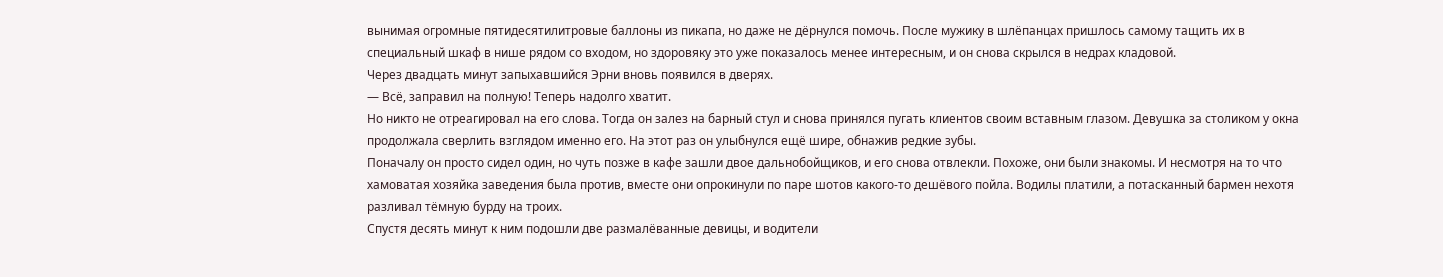вынимая огромные пятидесятилитровые баллоны из пикапа, но даже не дёрнулся помочь. После мужику в шлёпанцах пришлось самому тащить их в специальный шкаф в нише рядом со входом, но здоровяку это уже показалось менее интересным, и он снова скрылся в недрах кладовой.
Через двадцать минут запыхавшийся Эрни вновь появился в дверях.
— Всё, заправил на полную! Теперь надолго хватит.
Но никто не отреагировал на его слова. Тогда он залез на барный стул и снова принялся пугать клиентов своим вставным глазом. Девушка за столиком у окна продолжала сверлить взглядом именно его. На этот раз он улыбнулся ещё шире, обнажив редкие зубы.
Поначалу он просто сидел один, но чуть позже в кафе зашли двое дальнобойщиков, и его снова отвлекли. Похоже, они были знакомы. И несмотря на то что хамоватая хозяйка заведения была против, вместе они опрокинули по паре шотов какого-то дешёвого пойла. Водилы платили, а потасканный бармен нехотя разливал тёмную бурду на троих.
Спустя десять минут к ним подошли две размалёванные девицы, и водители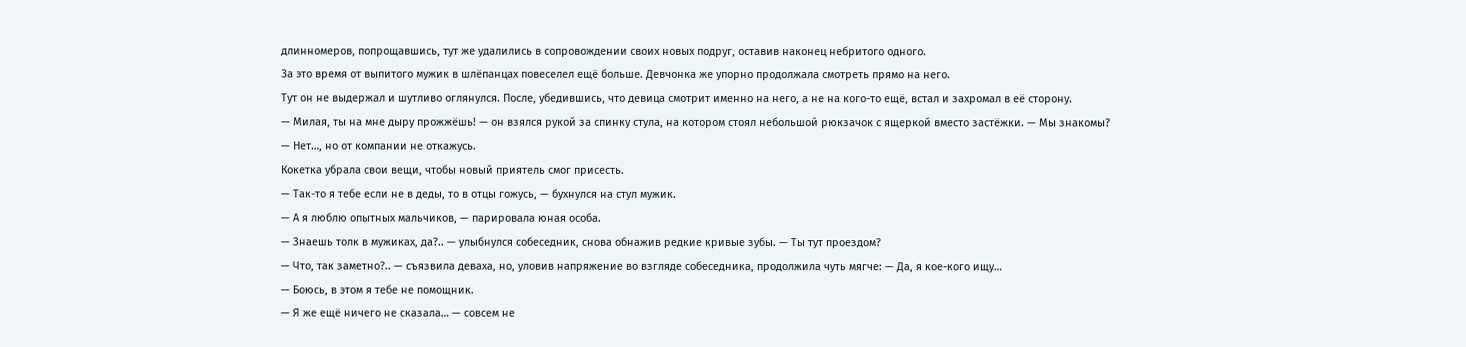длинномеров, попрощавшись, тут же удалились в сопровождении своих новых подруг, оставив наконец небритого одного.
За это время от выпитого мужик в шлёпанцах повеселел ещё больше. Девчонка же упорно продолжала смотреть прямо на него.
Тут он не выдержал и шутливо оглянулся. После, убедившись, что девица смотрит именно на него, а не на кого-то ещё, встал и захромал в её сторону.
— Милая, ты на мне дыру прожжёшь! — он взялся рукой за спинку стула, на котором стоял небольшой рюкзачок с ящеркой вместо застёжки. — Мы знакомы?
— Нет…, но от компании не откажусь.
Кокетка убрала свои вещи, чтобы новый приятель смог присесть.
— Так-то я тебе если не в деды, то в отцы гожусь, — бухнулся на стул мужик.
— А я люблю опытных мальчиков, — парировала юная особа.
— Знаешь толк в мужиках, да?.. — улыбнулся собеседник, снова обнажив редкие кривые зубы. — Ты тут проездом?
— Что, так заметно?.. — съязвила деваха, но, уловив напряжение во взгляде собеседника, продолжила чуть мягче: — Да, я кое-кого ищу…
— Боюсь, в этом я тебе не помощник.
— Я же ещё ничего не сказала… — совсем не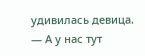удивилась девица.
— А у нас тут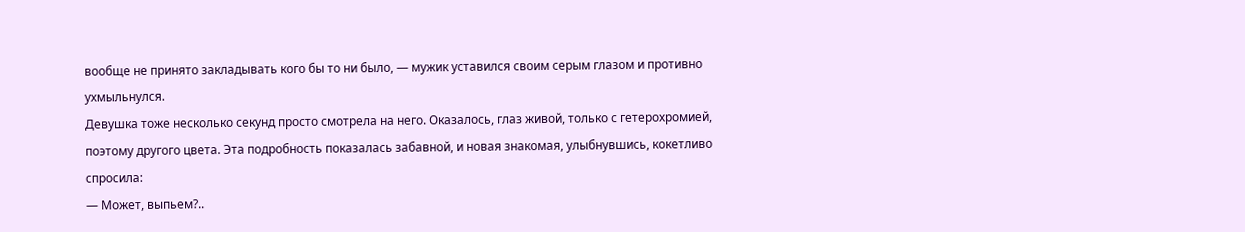вообще не принято закладывать кого бы то ни было, — мужик уставился своим серым глазом и противно ухмыльнулся.
Девушка тоже несколько секунд просто смотрела на него. Оказалось, глаз живой, только с гетерохромией, поэтому другого цвета. Эта подробность показалась забавной, и новая знакомая, улыбнувшись, кокетливо спросила:
— Может, выпьем?..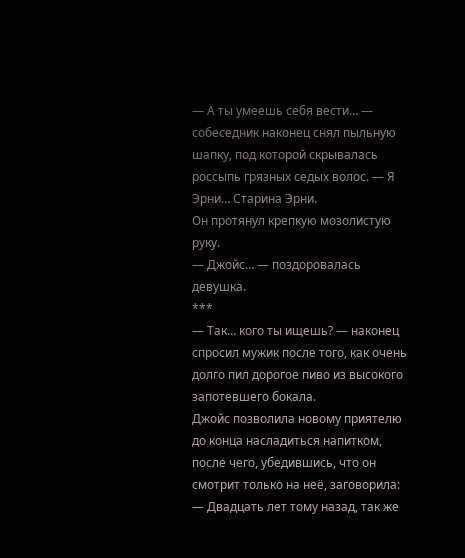— А ты умеешь себя вести… — собеседник наконец снял пыльную шапку, под которой скрывалась россыпь грязных седых волос. — Я Эрни… Старина Эрни.
Он протянул крепкую мозолистую руку.
— Джойс… — поздоровалась девушка.
***
— Так… кого ты ищешь? — наконец спросил мужик после того, как очень долго пил дорогое пиво из высокого запотевшего бокала.
Джойс позволила новому приятелю до конца насладиться напитком, после чего, убедившись, что он смотрит только на неё, заговорила:
— Двадцать лет тому назад, так же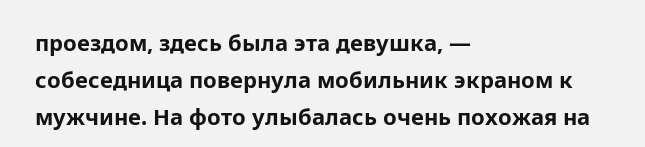проездом, здесь была эта девушка, — собеседница повернула мобильник экраном к мужчине. На фото улыбалась очень похожая на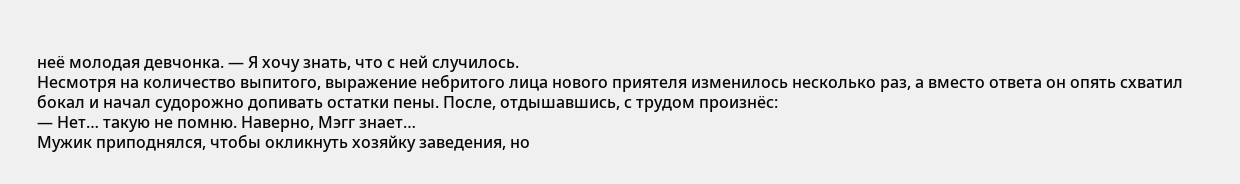неё молодая девчонка. — Я хочу знать, что с ней случилось.
Несмотря на количество выпитого, выражение небритого лица нового приятеля изменилось несколько раз, а вместо ответа он опять схватил бокал и начал судорожно допивать остатки пены. После, отдышавшись, с трудом произнёс:
— Нет… такую не помню. Наверно, Мэгг знает…
Мужик приподнялся, чтобы окликнуть хозяйку заведения, но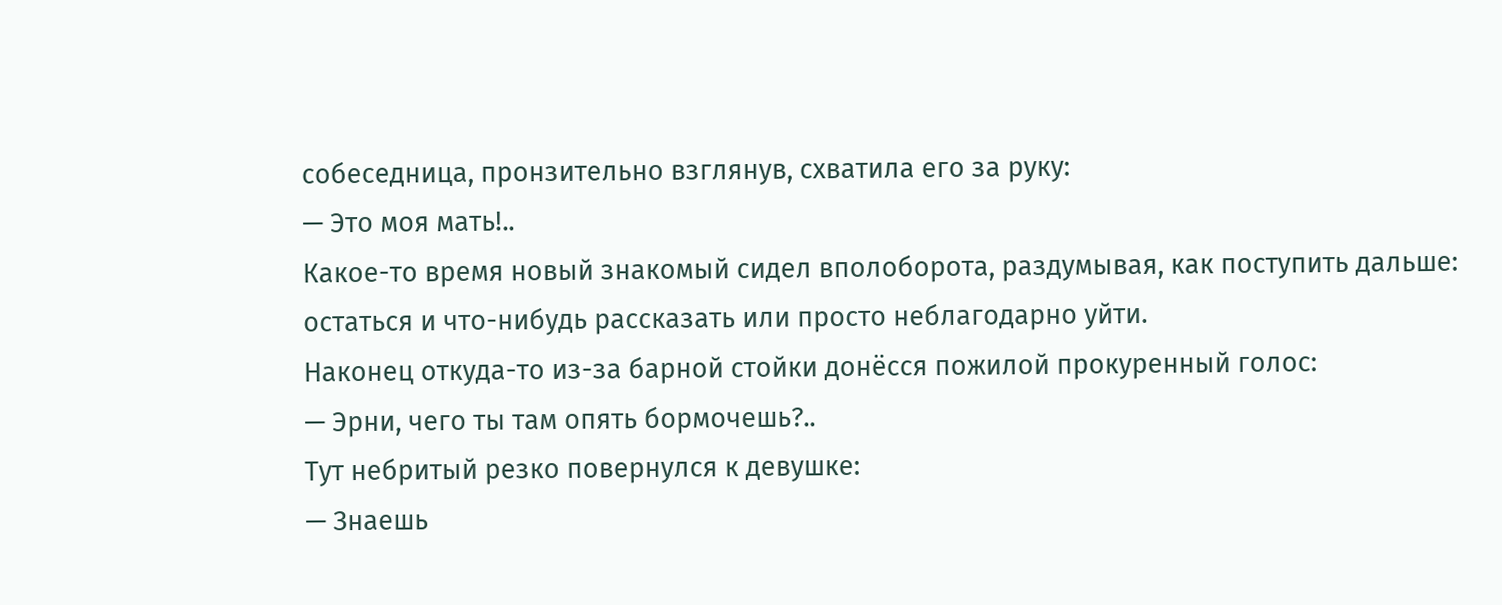собеседница, пронзительно взглянув, схватила его за руку:
— Это моя мать!..
Какое-то время новый знакомый сидел вполоборота, раздумывая, как поступить дальше: остаться и что-нибудь рассказать или просто неблагодарно уйти.
Наконец откуда-то из-за барной стойки донёсся пожилой прокуренный голос:
— Эрни, чего ты там опять бормочешь?..
Тут небритый резко повернулся к девушке:
— Знаешь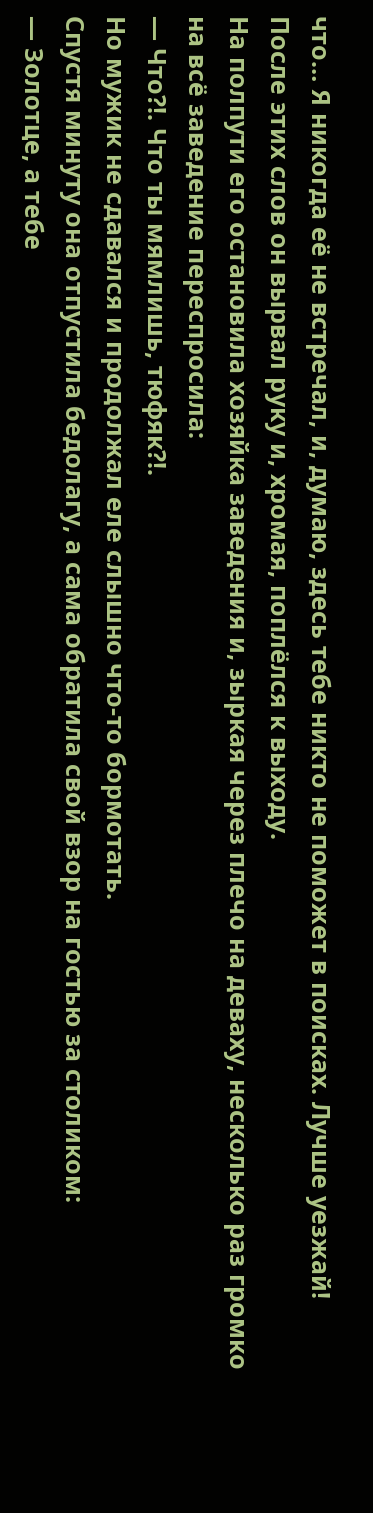что… Я никогда её не встречал, и, думаю, здесь тебе никто не поможет в поисках. Лучше уезжай!
После этих слов он вырвал руку и, хромая, поплёлся к выходу.
На полпути его остановила хозяйка заведения и, зыркая через плечо на деваху, несколько раз громко на всё заведение переспросила:
— Что?!. Что ты мямлишь, тюфяк?!.
Но мужик не сдавался и продолжал еле слышно что-то бормотать.
Спустя минуту она отпустила бедолагу, а сама обратила свой взор на гостью за столиком:
— Золотце, а тебе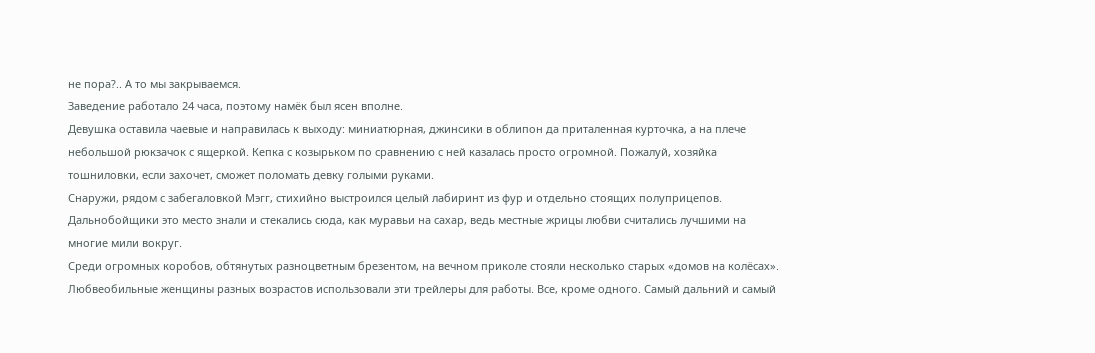не пора?.. А то мы закрываемся.
Заведение работало 24 часа, поэтому намёк был ясен вполне.
Девушка оставила чаевые и направилась к выходу: миниатюрная, джинсики в облипон да приталенная курточка, а на плече небольшой рюкзачок с ящеркой. Кепка с козырьком по сравнению с ней казалась просто огромной. Пожалуй, хозяйка тошниловки, если захочет, сможет поломать девку голыми руками.
Снаружи, рядом с забегаловкой Мэгг, стихийно выстроился целый лабиринт из фур и отдельно стоящих полуприцепов. Дальнобойщики это место знали и стекались сюда, как муравьи на сахар, ведь местные жрицы любви считались лучшими на многие мили вокруг.
Среди огромных коробов, обтянутых разноцветным брезентом, на вечном приколе стояли несколько старых «домов на колёсах». Любвеобильные женщины разных возрастов использовали эти трейлеры для работы. Все, кроме одного. Самый дальний и самый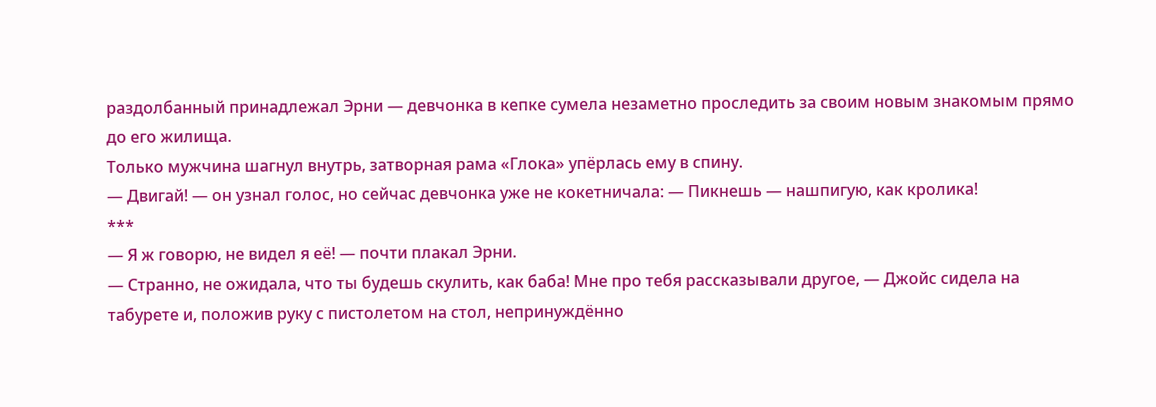раздолбанный принадлежал Эрни — девчонка в кепке сумела незаметно проследить за своим новым знакомым прямо до его жилища.
Только мужчина шагнул внутрь, затворная рама «Глока» упёрлась ему в спину.
— Двигай! — он узнал голос, но сейчас девчонка уже не кокетничала: — Пикнешь — нашпигую, как кролика!
***
— Я ж говорю, не видел я её! — почти плакал Эрни.
— Странно, не ожидала, что ты будешь скулить, как баба! Мне про тебя рассказывали другое, — Джойс сидела на табурете и, положив руку с пистолетом на стол, непринуждённо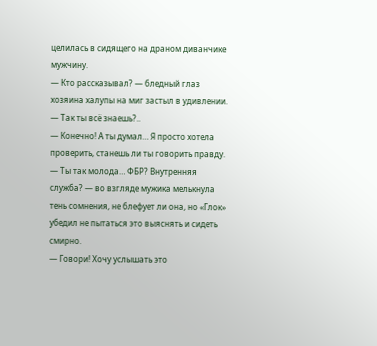целилась в сидящего на драном диванчике мужчину.
— Кто рассказывал? — бледный глаз хозяина халупы на миг застыл в удивлении. — Так ты всё знаешь?..
— Конечно! А ты думал… Я просто хотела проверить, станешь ли ты говорить правду.
— Ты так молода… ФБР? Внутренняя служба? — во взгляде мужика мелькнула тень сомнения, не блефует ли она, но «Глок» убедил не пытаться это выяснять и сидеть смирно.
— Говори! Хочу услышать это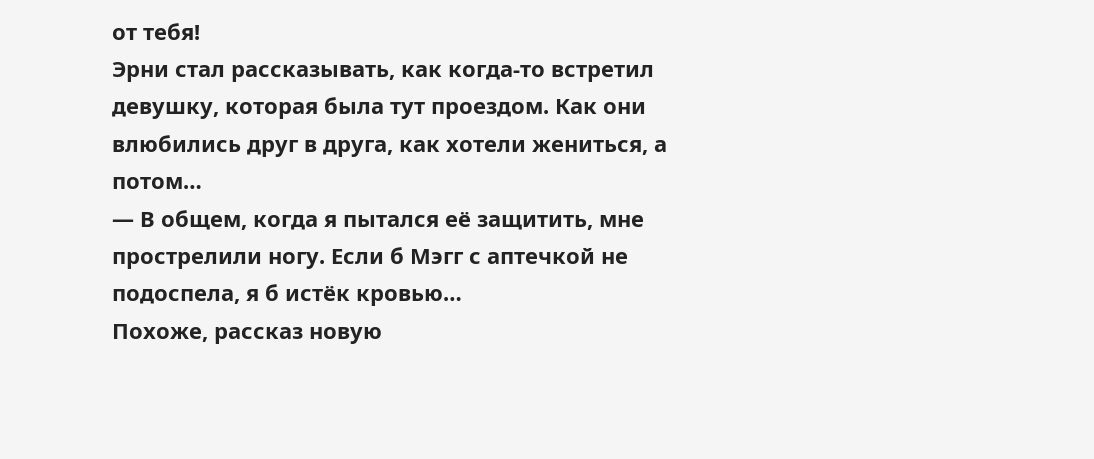от тебя!
Эрни стал рассказывать, как когда-то встретил девушку, которая была тут проездом. Как они влюбились друг в друга, как хотели жениться, а потом…
— В общем, когда я пытался её защитить, мне прострелили ногу. Если б Мэгг с аптечкой не подоспела, я б истёк кровью…
Похоже, рассказ новую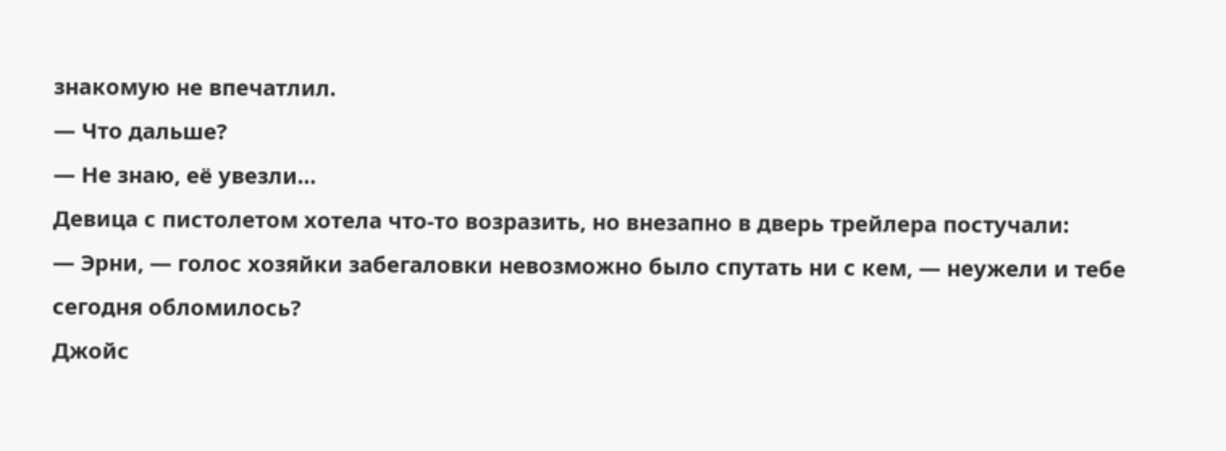знакомую не впечатлил.
— Что дальше?
— Не знаю, её увезли…
Девица с пистолетом хотела что-то возразить, но внезапно в дверь трейлера постучали:
— Эрни, — голос хозяйки забегаловки невозможно было спутать ни с кем, — неужели и тебе сегодня обломилось?
Джойс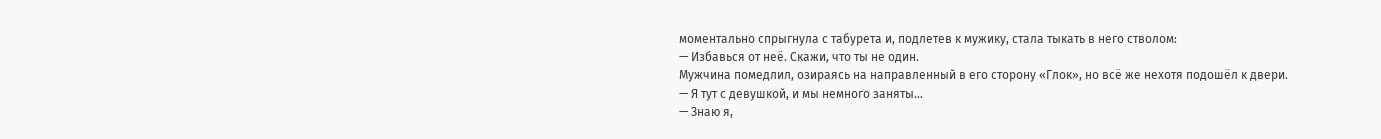моментально спрыгнула с табурета и, подлетев к мужику, стала тыкать в него стволом:
— Избавься от неё. Скажи, что ты не один.
Мужчина помедлил, озираясь на направленный в его сторону «Глок», но всё же нехотя подошёл к двери.
— Я тут с девушкой, и мы немного заняты…
— Знаю я,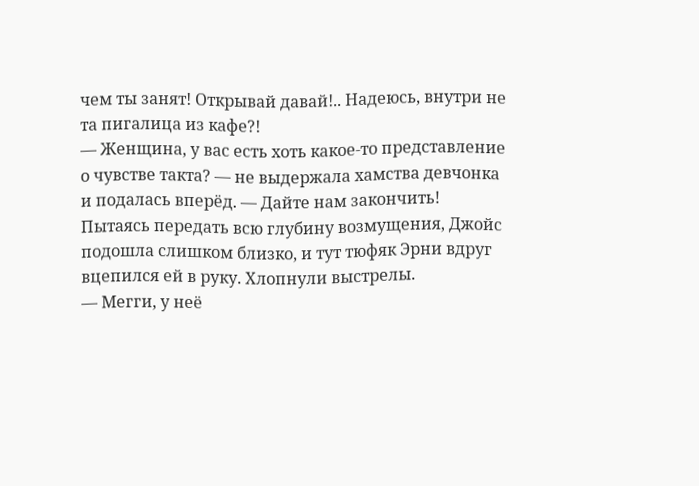чем ты занят! Открывай давай!.. Надеюсь, внутри не та пигалица из кафе?!
— Женщина, у вас есть хоть какое-то представление о чувстве такта? — не выдержала хамства девчонка и подалась вперёд. — Дайте нам закончить!
Пытаясь передать всю глубину возмущения, Джойс подошла слишком близко, и тут тюфяк Эрни вдруг вцепился ей в руку. Хлопнули выстрелы.
— Мегги, у неё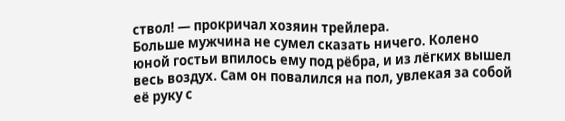ствол! — прокричал хозяин трейлера.
Больше мужчина не сумел сказать ничего. Колено юной гостьи впилось ему под рёбра, и из лёгких вышел весь воздух. Сам он повалился на пол, увлекая за собой её руку с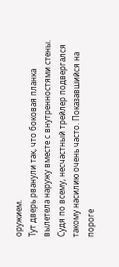оружием.
Тут дверь рванули так, что боковая планка вылетела наружу вместе с внутренностями стены. Судя по всему, несчастный трейлер подвергался такому насилию очень часто. Показавшийся на пороге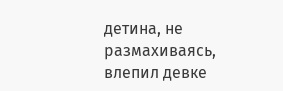детина, не размахиваясь, влепил девке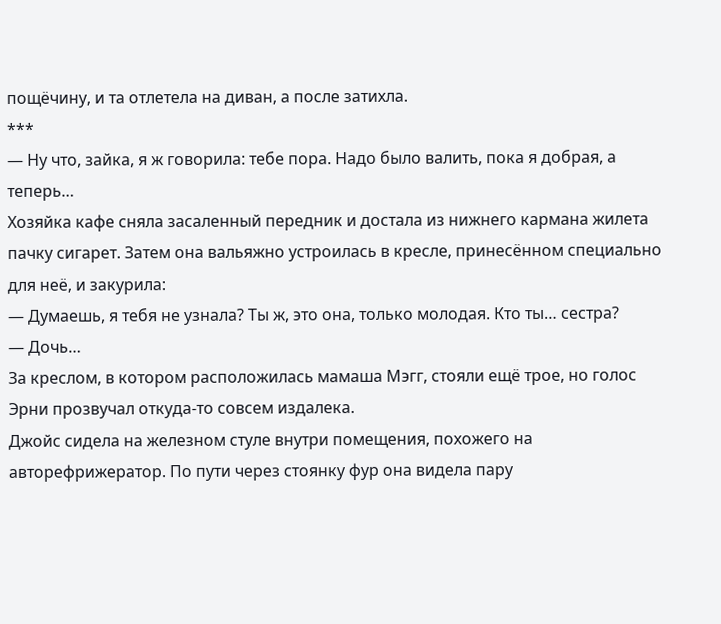пощёчину, и та отлетела на диван, а после затихла.
***
— Ну что, зайка, я ж говорила: тебе пора. Надо было валить, пока я добрая, а теперь…
Хозяйка кафе сняла засаленный передник и достала из нижнего кармана жилета пачку сигарет. Затем она вальяжно устроилась в кресле, принесённом специально для неё, и закурила:
— Думаешь, я тебя не узнала? Ты ж, это она, только молодая. Кто ты… сестра?
— Дочь…
За креслом, в котором расположилась мамаша Мэгг, стояли ещё трое, но голос Эрни прозвучал откуда-то совсем издалека.
Джойс сидела на железном стуле внутри помещения, похожего на авторефрижератор. По пути через стоянку фур она видела пару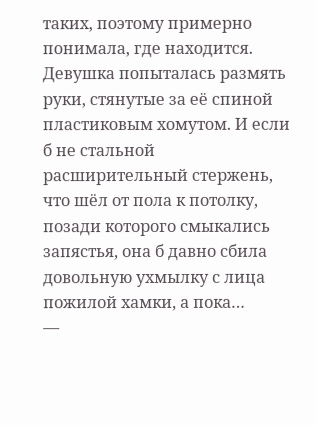таких, поэтому примерно понимала, где находится. Девушка попыталась размять руки, стянутые за её спиной пластиковым хомутом. И если б не стальной расширительный стержень, что шёл от пола к потолку, позади которого смыкались запястья, она б давно сбила довольную ухмылку с лица пожилой хамки, а пока…
—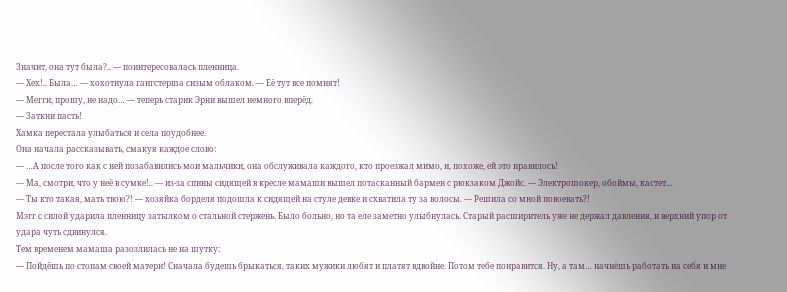Значит, она тут была?.. — поинтересовалась пленница.
— Хех!.. Была… — хохотнула гангстерша сизым облаком. — Её тут все помнят!
— Мегги, прошу, не надо… — теперь старик Эрни вышел немного вперёд.
— Заткни пасть!
Хамка перестала улыбаться и села поудобнее.
Она начала рассказывать, смакуя каждое слово:
— …А после того как с ней позабавились мои мальчики, она обслуживала каждого, кто проезжал мимо, и, похоже, ей это нравилось!
— Ма, смотри, что у неё в сумке!.. — из-за спины сидящей в кресле мамаши вышел потасканный бармен с рюкзаком Джойс. — Электрошокер, обоймы, кастет…
— Ты кто такая, мать твою?! — хозяйка борделя подошла к сидящей на стуле девке и схватила ту за волосы. — Решила со мной повоевать?!
Мэгг с силой ударила пленницу затылком о стальной стержень. Было больно, но та еле заметно улыбнулась. Старый расширитель уже не держал давления, и верхний упор от удара чуть сдвинулся.
Тем временем мамаша разозлилась не на шутку:
— Пойдёшь по стопам своей матери! Сначала будешь брыкаться, таких мужики любят и платят вдвойне. Потом тебе понравится. Ну, а там… начнёшь работать на себя и мне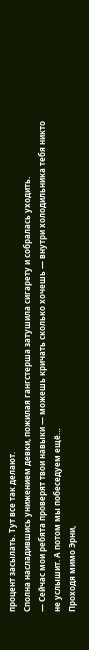процент засылать. Тут все так делают.
Сполна насладившись унижением девки, пожилая гангстерша затушила сигарету и собралась уходить.
— Сейчас мои ребята проверят твои навыки — можешь кричать сколько хочешь — внутри холодильника тебя никто не услышит. А потом мы побеседуем ещё…
Проходя мимо Эрни,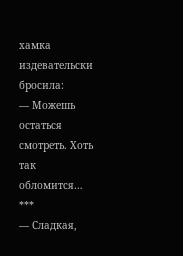хамка издевательски бросила:
— Можешь остаться смотреть. Хоть так обломится…
***
— Сладкая,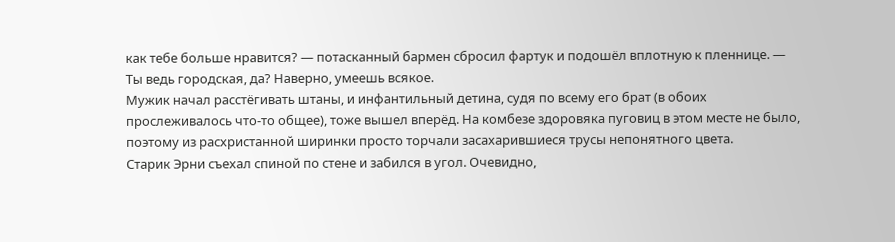как тебе больше нравится? — потасканный бармен сбросил фартук и подошёл вплотную к пленнице. — Ты ведь городская, да? Наверно, умеешь всякое.
Мужик начал расстёгивать штаны, и инфантильный детина, судя по всему его брат (в обоих прослеживалось что-то общее), тоже вышел вперёд. На комбезе здоровяка пуговиц в этом месте не было, поэтому из расхристанной ширинки просто торчали засахарившиеся трусы непонятного цвета.
Старик Эрни съехал спиной по стене и забился в угол. Очевидно,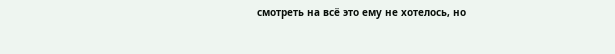смотреть на всё это ему не хотелось, но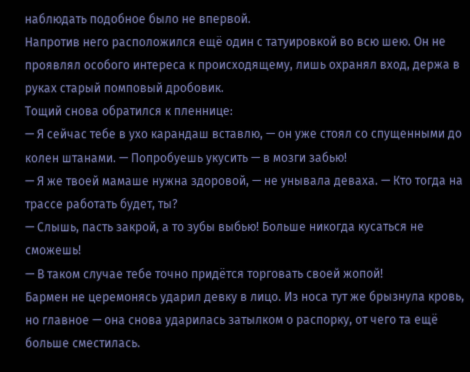наблюдать подобное было не впервой.
Напротив него расположился ещё один с татуировкой во всю шею. Он не проявлял особого интереса к происходящему, лишь охранял вход, держа в руках старый помповый дробовик.
Тощий снова обратился к пленнице:
— Я сейчас тебе в ухо карандаш вставлю, — он уже стоял со спущенными до колен штанами. — Попробуешь укусить — в мозги забью!
— Я же твоей мамаше нужна здоровой, — не унывала деваха. — Кто тогда на трассе работать будет, ты?
— Слышь, пасть закрой, а то зубы выбью! Больше никогда кусаться не сможешь!
— В таком случае тебе точно придётся торговать своей жопой!
Бармен не церемонясь ударил девку в лицо. Из носа тут же брызнула кровь, но главное — она снова ударилась затылком о распорку, от чего та ещё больше сместилась.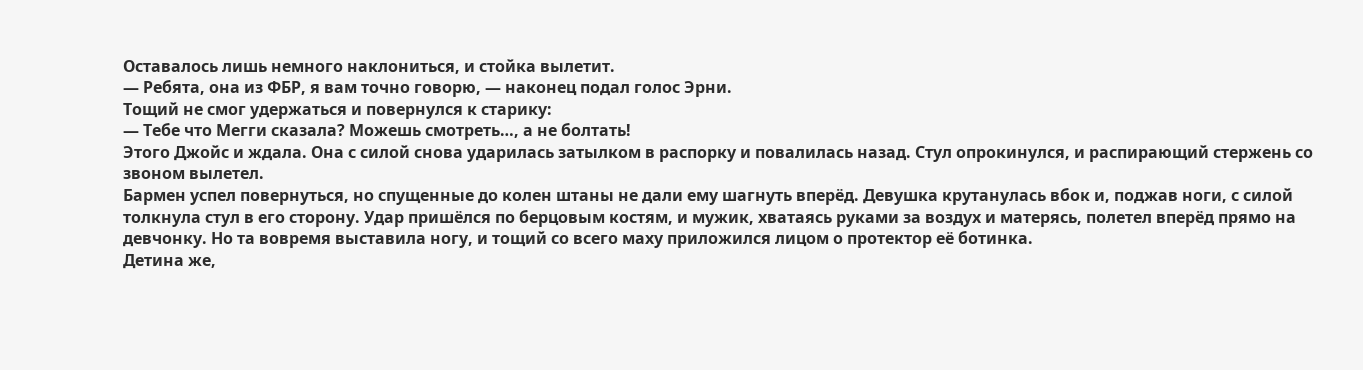Оставалось лишь немного наклониться, и стойка вылетит.
— Ребята, она из ФБР, я вам точно говорю, — наконец подал голос Эрни.
Тощий не смог удержаться и повернулся к старику:
— Тебе что Мегги сказала? Можешь смотреть…, а не болтать!
Этого Джойс и ждала. Она с силой снова ударилась затылком в распорку и повалилась назад. Стул опрокинулся, и распирающий стержень со звоном вылетел.
Бармен успел повернуться, но спущенные до колен штаны не дали ему шагнуть вперёд. Девушка крутанулась вбок и, поджав ноги, с силой толкнула стул в его сторону. Удар пришёлся по берцовым костям, и мужик, хватаясь руками за воздух и матерясь, полетел вперёд прямо на девчонку. Но та вовремя выставила ногу, и тощий со всего маху приложился лицом о протектор её ботинка.
Детина же,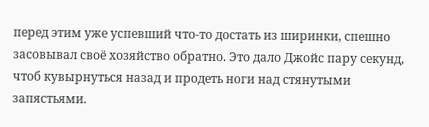перед этим уже успевший что-то достать из ширинки, спешно засовывал своё хозяйство обратно. Это дало Джойс пару секунд, чтоб кувырнуться назад и продеть ноги над стянутыми запястьями.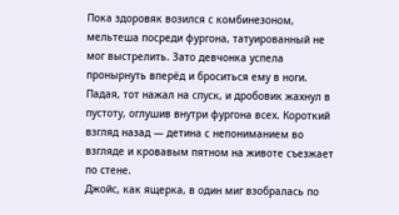Пока здоровяк возился с комбинезоном, мельтеша посреди фургона, татуированный не мог выстрелить. Зато девчонка успела пронырнуть вперёд и броситься ему в ноги. Падая, тот нажал на спуск, и дробовик жахнул в пустоту, оглушив внутри фургона всех. Короткий взгляд назад — детина с непониманием во взгляде и кровавым пятном на животе съезжает по стене.
Джойс, как ящерка, в один миг взобралась по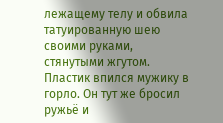лежащему телу и обвила татуированную шею своими руками, стянутыми жгутом. Пластик впился мужику в горло. Он тут же бросил ружьё и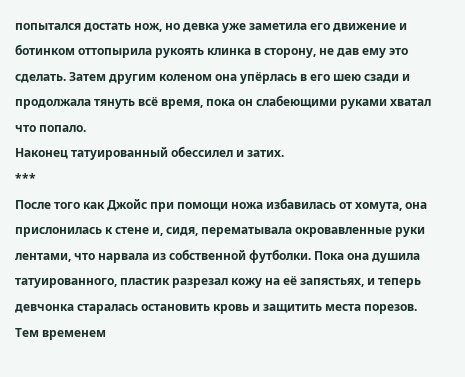попытался достать нож, но девка уже заметила его движение и ботинком оттопырила рукоять клинка в сторону, не дав ему это сделать. Затем другим коленом она упёрлась в его шею сзади и продолжала тянуть всё время, пока он слабеющими руками хватал что попало.
Наконец татуированный обессилел и затих.
***
После того как Джойс при помощи ножа избавилась от хомута, она прислонилась к стене и, сидя, перематывала окровавленные руки лентами, что нарвала из собственной футболки. Пока она душила татуированного, пластик разрезал кожу на её запястьях, и теперь девчонка старалась остановить кровь и защитить места порезов.
Тем временем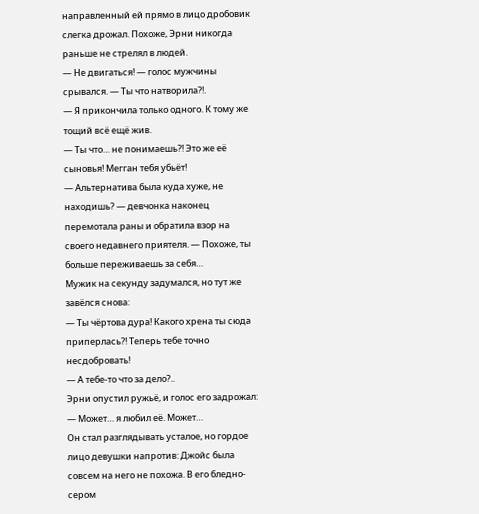направленный ей прямо в лицо дробовик слегка дрожал. Похоже, Эрни никогда раньше не стрелял в людей.
— Не двигаться! — голос мужчины срывался. — Ты что натворила?!.
— Я прикончила только одного. К тому же тощий всё ещё жив.
— Ты что… не понимаешь?! Это же её сыновья! Мегган тебя убьёт!
— Альтернатива была куда хуже, не находишь? — девчонка наконец перемотала раны и обратила взор на своего недавнего приятеля. — Похоже, ты больше переживаешь за себя…
Мужик на секунду задумался, но тут же завёлся снова:
— Ты чёртова дура! Какого хрена ты сюда приперлась?! Теперь тебе точно несдобровать!
— А тебе-то что за дело?..
Эрни опустил ружьё, и голос его задрожал:
— Может… я любил её. Может…
Он стал разглядывать усталое, но гордое лицо девушки напротив: Джойс была совсем на него не похожа. В его бледно-сером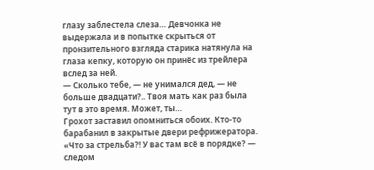глазу заблестела слеза… Девчонка не выдержала и в попытке скрыться от пронзительного взгляда старика натянула на глаза кепку, которую он принёс из трейлера вслед за ней.
— Сколько тебе, — не унимался дед, — не больше двадцати?.. Твоя мать как раз была тут в это время. Может, ты…
Грохот заставил опомниться обоих. Кто-то барабанил в закрытые двери рефрижератора.
«Что за стрельба?! У вас там всё в порядке? — следом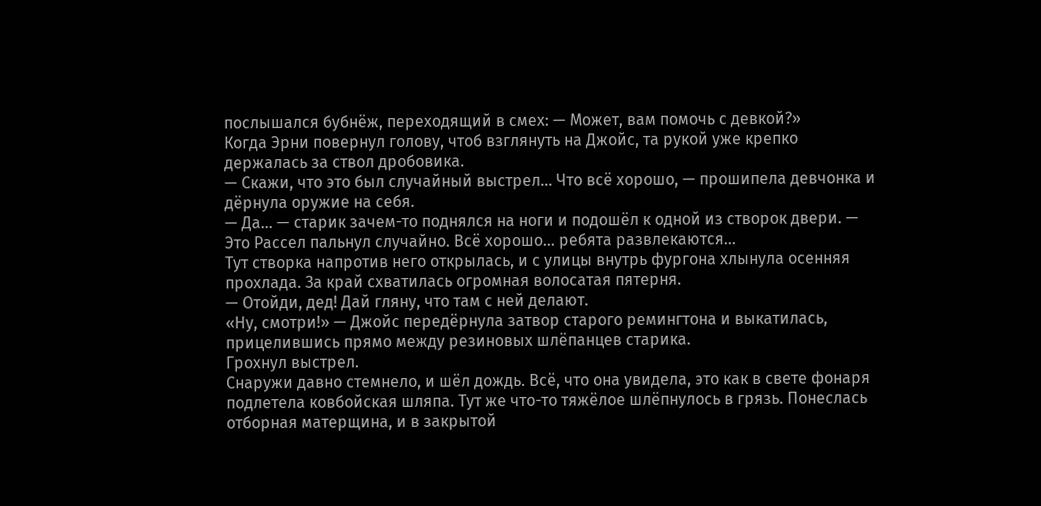послышался бубнёж, переходящий в смех: — Может, вам помочь с девкой?»
Когда Эрни повернул голову, чтоб взглянуть на Джойс, та рукой уже крепко держалась за ствол дробовика.
— Скажи, что это был случайный выстрел… Что всё хорошо, — прошипела девчонка и дёрнула оружие на себя.
— Да… — старик зачем-то поднялся на ноги и подошёл к одной из створок двери. — Это Рассел пальнул случайно. Всё хорошо… ребята развлекаются…
Тут створка напротив него открылась, и с улицы внутрь фургона хлынула осенняя прохлада. За край схватилась огромная волосатая пятерня.
— Отойди, дед! Дай гляну, что там с ней делают.
«Ну, смотри!» — Джойс передёрнула затвор старого ремингтона и выкатилась, прицелившись прямо между резиновых шлёпанцев старика.
Грохнул выстрел.
Снаружи давно стемнело, и шёл дождь. Всё, что она увидела, это как в свете фонаря подлетела ковбойская шляпа. Тут же что-то тяжёлое шлёпнулось в грязь. Понеслась отборная матерщина, и в закрытой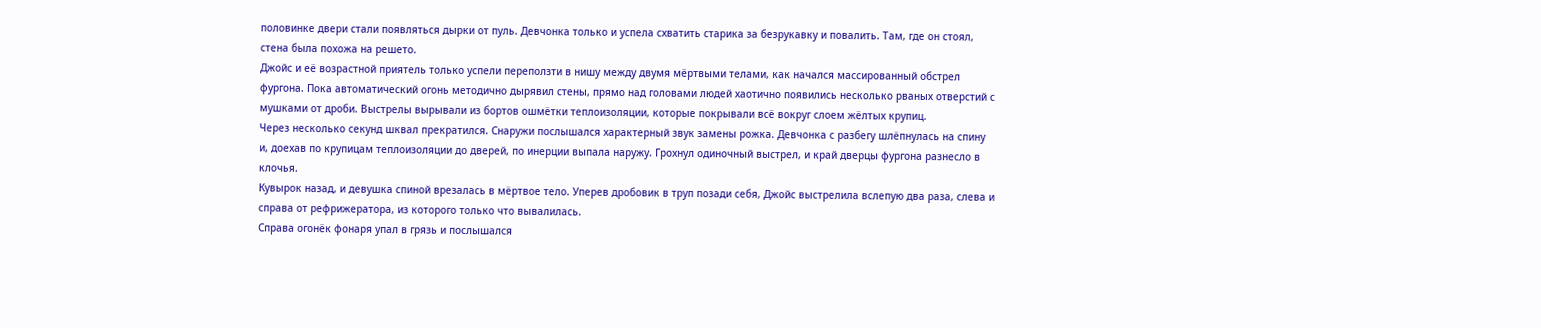половинке двери стали появляться дырки от пуль. Девчонка только и успела схватить старика за безрукавку и повалить. Там, где он стоял, стена была похожа на решето.
Джойс и её возрастной приятель только успели переползти в нишу между двумя мёртвыми телами, как начался массированный обстрел фургона. Пока автоматический огонь методично дырявил стены, прямо над головами людей хаотично появились несколько рваных отверстий с мушками от дроби. Выстрелы вырывали из бортов ошмётки теплоизоляции, которые покрывали всё вокруг слоем жёлтых крупиц.
Через несколько секунд шквал прекратился. Снаружи послышался характерный звук замены рожка. Девчонка с разбегу шлёпнулась на спину и, доехав по крупицам теплоизоляции до дверей, по инерции выпала наружу. Грохнул одиночный выстрел, и край дверцы фургона разнесло в клочья.
Кувырок назад, и девушка спиной врезалась в мёртвое тело. Уперев дробовик в труп позади себя, Джойс выстрелила вслепую два раза, слева и справа от рефрижератора, из которого только что вывалилась.
Справа огонёк фонаря упал в грязь и послышался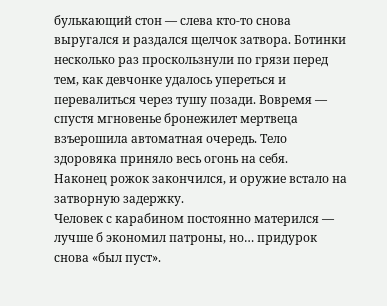булькающий стон — слева кто-то снова выругался и раздался щелчок затвора. Ботинки несколько раз проскользнули по грязи перед тем, как девчонке удалось упереться и перевалиться через тушу позади. Вовремя — спустя мгновенье бронежилет мертвеца взъерошила автоматная очередь. Тело здоровяка приняло весь огонь на себя.
Наконец рожок закончился, и оружие встало на затворную задержку.
Человек с карабином постоянно матерился — лучше б экономил патроны, но… придурок снова «был пуст».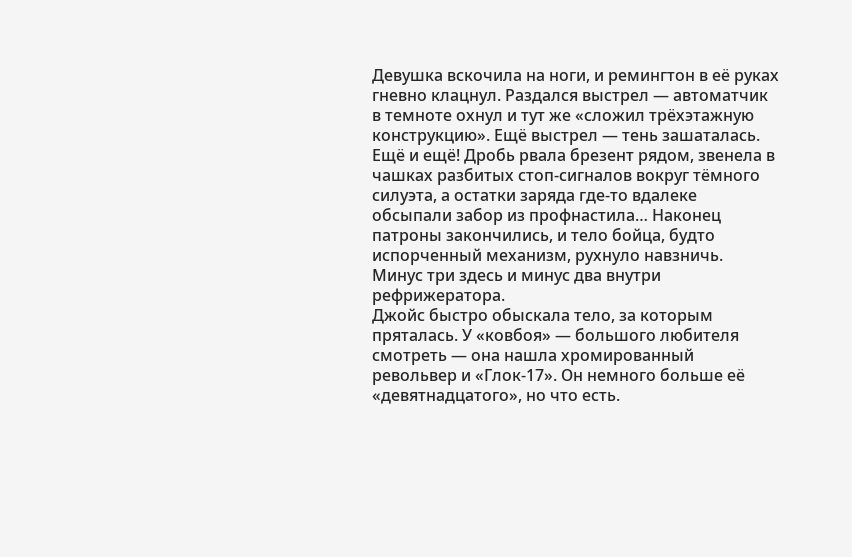Девушка вскочила на ноги, и ремингтон в её руках гневно клацнул. Раздался выстрел — автоматчик в темноте охнул и тут же «сложил трёхэтажную конструкцию». Ещё выстрел — тень зашаталась. Ещё и ещё! Дробь рвала брезент рядом, звенела в чашках разбитых стоп-сигналов вокруг тёмного силуэта, а остатки заряда где-то вдалеке обсыпали забор из профнастила… Наконец патроны закончились, и тело бойца, будто испорченный механизм, рухнуло навзничь.
Минус три здесь и минус два внутри рефрижератора.
Джойс быстро обыскала тело, за которым пряталась. У «ковбоя» — большого любителя смотреть — она нашла хромированный револьвер и «Глок-17». Он немного больше её «девятнадцатого», но что есть.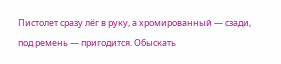Пистолет сразу лёг в руку, а хромированный — сзади, под ремень — пригодится. Обыскать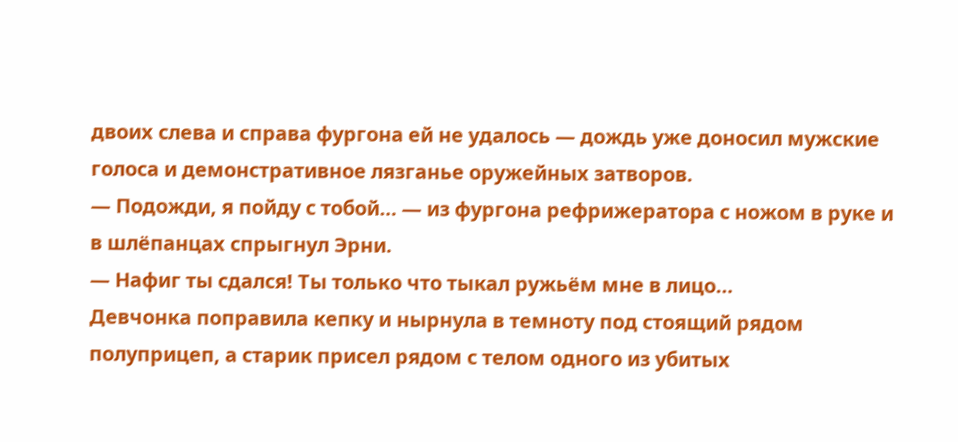двоих слева и справа фургона ей не удалось — дождь уже доносил мужские голоса и демонстративное лязганье оружейных затворов.
— Подожди, я пойду с тобой… — из фургона рефрижератора с ножом в руке и в шлёпанцах спрыгнул Эрни.
— Нафиг ты сдался! Ты только что тыкал ружьём мне в лицо…
Девчонка поправила кепку и нырнула в темноту под стоящий рядом полуприцеп, а старик присел рядом с телом одного из убитых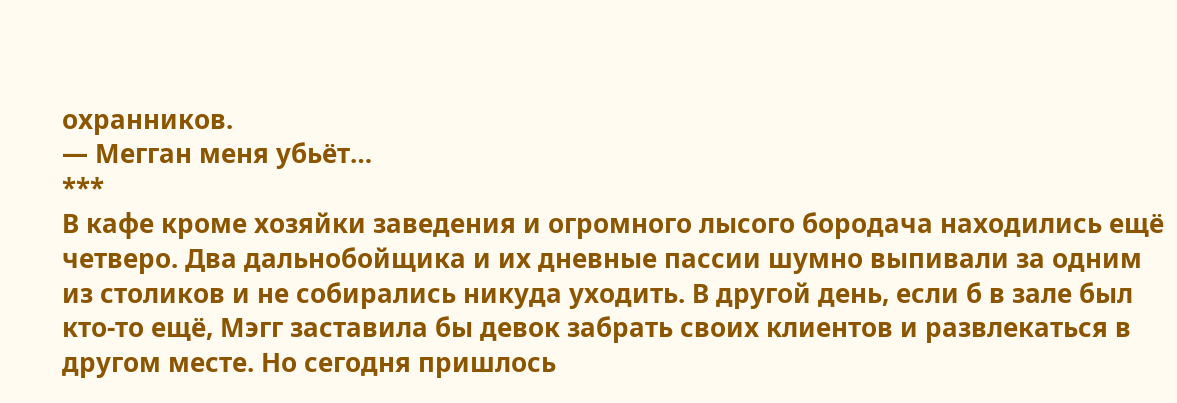охранников.
— Мегган меня убьёт…
***
В кафе кроме хозяйки заведения и огромного лысого бородача находились ещё четверо. Два дальнобойщика и их дневные пассии шумно выпивали за одним из столиков и не собирались никуда уходить. В другой день, если б в зале был кто-то ещё, Мэгг заставила бы девок забрать своих клиентов и развлекаться в другом месте. Но сегодня пришлось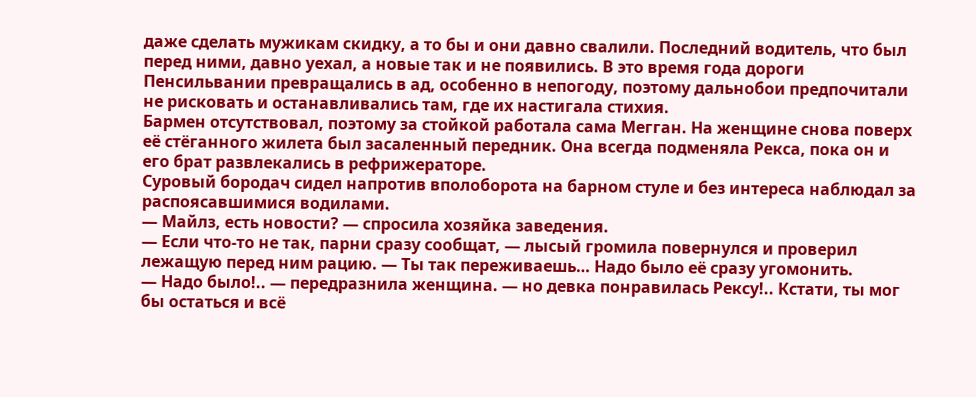даже сделать мужикам скидку, а то бы и они давно свалили. Последний водитель, что был перед ними, давно уехал, а новые так и не появились. В это время года дороги Пенсильвании превращались в ад, особенно в непогоду, поэтому дальнобои предпочитали не рисковать и останавливались там, где их настигала стихия.
Бармен отсутствовал, поэтому за стойкой работала сама Мегган. На женщине снова поверх её стёганного жилета был засаленный передник. Она всегда подменяла Рекса, пока он и его брат развлекались в рефрижераторе.
Суровый бородач сидел напротив вполоборота на барном стуле и без интереса наблюдал за распоясавшимися водилами.
— Майлз, есть новости? — спросила хозяйка заведения.
— Если что-то не так, парни сразу сообщат, — лысый громила повернулся и проверил лежащую перед ним рацию. — Ты так переживаешь… Надо было её сразу угомонить.
— Надо было!.. — передразнила женщина. — но девка понравилась Рексу!.. Кстати, ты мог бы остаться и всё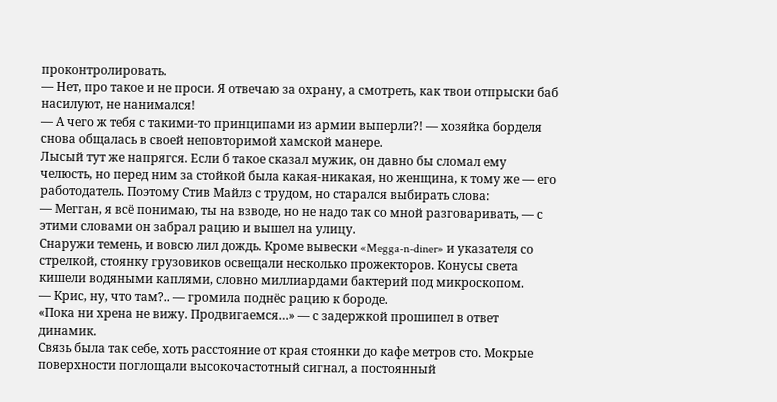проконтролировать.
— Нет, про такое и не проси. Я отвечаю за охрану, а смотреть, как твои отпрыски баб насилуют, не нанимался!
— А чего ж тебя с такими-то принципами из армии выперли?! — хозяйка борделя снова общалась в своей неповторимой хамской манере.
Лысый тут же напрягся. Если б такое сказал мужик, он давно бы сломал ему челюсть, но перед ним за стойкой была какая-никакая, но женщина, к тому же — его работодатель. Поэтому Стив Майлз с трудом, но старался выбирать слова:
— Мегган, я всё понимаю, ты на взводе, но не надо так со мной разговаривать, — с этими словами он забрал рацию и вышел на улицу.
Снаружи темень, и вовсю лил дождь. Кроме вывески «Megga-n-diner» и указателя со стрелкой, стоянку грузовиков освещали несколько прожекторов. Конусы света кишели водяными каплями, словно миллиардами бактерий под микроскопом.
— Крис, ну, что там?.. — громила поднёс рацию к бороде.
«Пока ни хрена не вижу. Продвигаемся…» — с задержкой прошипел в ответ динамик.
Связь была так себе, хоть расстояние от края стоянки до кафе метров сто. Мокрые поверхности поглощали высокочастотный сигнал, а постоянный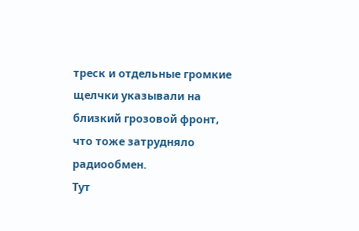треск и отдельные громкие щелчки указывали на близкий грозовой фронт, что тоже затрудняло радиообмен.
Тут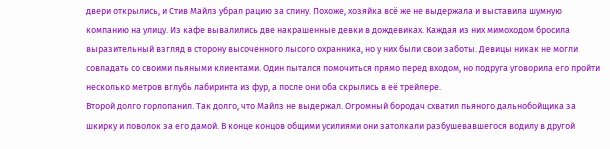двери открылись, и Стив Майлз убрал рацию за спину. Похоже, хозяйка всё же не выдержала и выставила шумную компанию на улицу. Из кафе вывалились две накрашенные девки в дождевиках. Каждая из них мимоходом бросила выразительный взгляд в сторону высоченного лысого охранника, но у них были свои заботы. Девицы никак не могли совладать со своими пьяными клиентами. Один пытался помочиться прямо перед входом, но подруга уговорила его пройти несколько метров вглубь лабиринта из фур, а после они оба скрылись в её трейлере.
Второй долго горлопанил. Так долго, что Майлз не выдержал. Огромный бородач схватил пьяного дальнобойщика за шкирку и поволок за его дамой. В конце концов общими усилиями они затолкали разбушевавшегося водилу в другой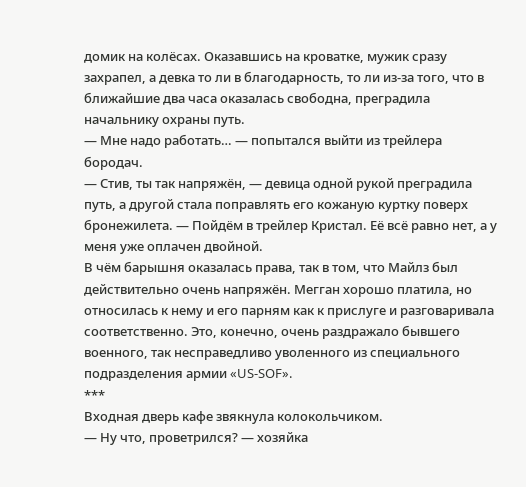домик на колёсах. Оказавшись на кроватке, мужик сразу захрапел, а девка то ли в благодарность, то ли из-за того, что в ближайшие два часа оказалась свободна, преградила начальнику охраны путь.
— Мне надо работать… — попытался выйти из трейлера бородач.
— Стив, ты так напряжён, — девица одной рукой преградила путь, а другой стала поправлять его кожаную куртку поверх бронежилета. — Пойдём в трейлер Кристал. Её всё равно нет, а у меня уже оплачен двойной.
В чём барышня оказалась права, так в том, что Майлз был действительно очень напряжён. Мегган хорошо платила, но относилась к нему и его парням как к прислуге и разговаривала соответственно. Это, конечно, очень раздражало бывшего военного, так несправедливо уволенного из специального подразделения армии «US-SOF».
***
Входная дверь кафе звякнула колокольчиком.
— Ну что, проветрился? — хозяйка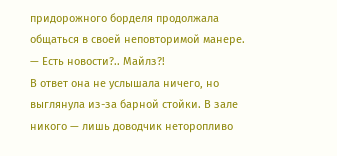придорожного борделя продолжала общаться в своей неповторимой манере. — Есть новости?.. Майлз?!
В ответ она не услышала ничего, но выглянула из-за барной стойки. В зале никого — лишь доводчик неторопливо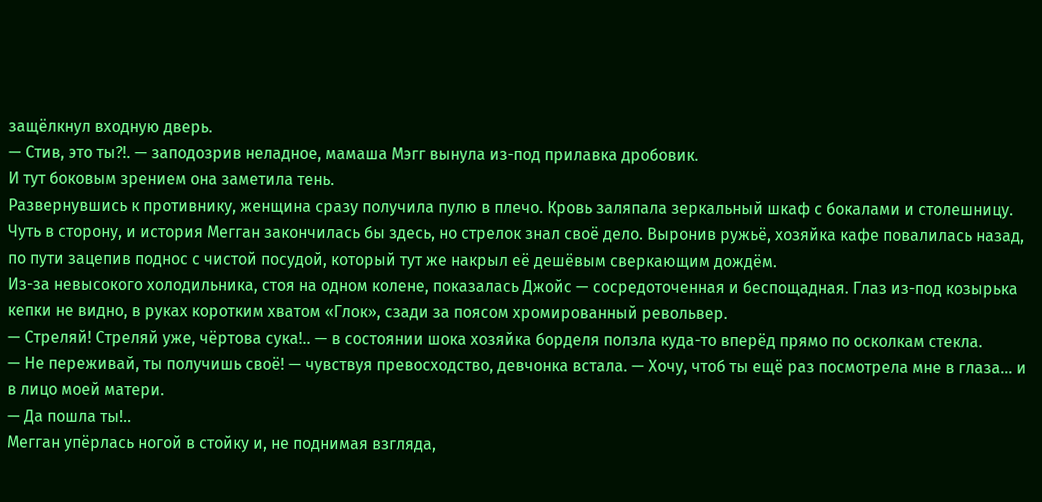защёлкнул входную дверь.
— Стив, это ты?!. — заподозрив неладное, мамаша Мэгг вынула из-под прилавка дробовик.
И тут боковым зрением она заметила тень.
Развернувшись к противнику, женщина сразу получила пулю в плечо. Кровь заляпала зеркальный шкаф с бокалами и столешницу. Чуть в сторону, и история Мегган закончилась бы здесь, но стрелок знал своё дело. Выронив ружьё, хозяйка кафе повалилась назад, по пути зацепив поднос с чистой посудой, который тут же накрыл её дешёвым сверкающим дождём.
Из-за невысокого холодильника, стоя на одном колене, показалась Джойс — сосредоточенная и беспощадная. Глаз из-под козырька кепки не видно, в руках коротким хватом «Глок», сзади за поясом хромированный револьвер.
— Стреляй! Стреляй уже, чёртова сука!.. — в состоянии шока хозяйка борделя ползла куда-то вперёд прямо по осколкам стекла.
— Не переживай, ты получишь своё! — чувствуя превосходство, девчонка встала. — Хочу, чтоб ты ещё раз посмотрела мне в глаза… и в лицо моей матери.
— Да пошла ты!..
Мегган упёрлась ногой в стойку и, не поднимая взгляда,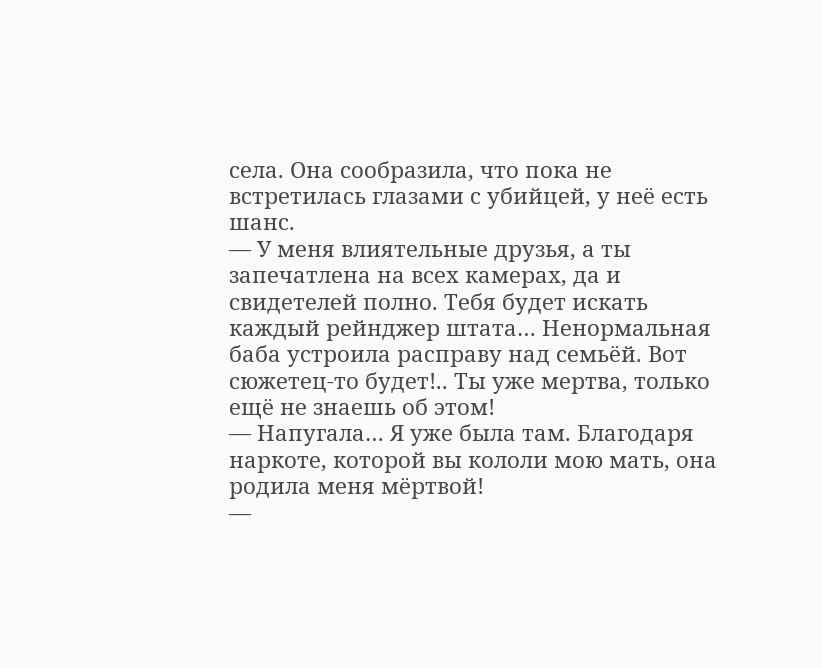села. Она сообразила, что пока не встретилась глазами с убийцей, у неё есть шанс.
— У меня влиятельные друзья, а ты запечатлена на всех камерах, да и свидетелей полно. Тебя будет искать каждый рейнджер штата… Ненормальная баба устроила расправу над семьёй. Вот сюжетец-то будет!.. Ты уже мертва, только ещё не знаешь об этом!
— Напугала… Я уже была там. Благодаря наркоте, которой вы кололи мою мать, она родила меня мёртвой!
—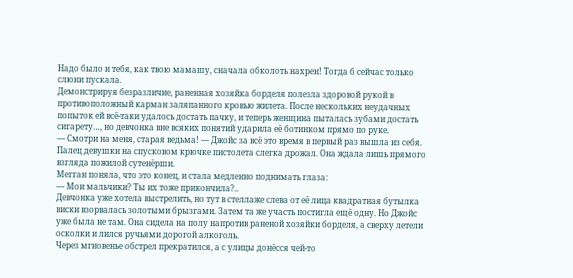Надо было и тебя, как твою мамашу, сначала обколоть нахрен! Тогда б сейчас только слюни пускала.
Демонстрируя безразличие, раненная хозяйка борделя полезла здоровой рукой в противоположный карман заляпанного кровью жилета. После нескольких неудачных попыток ей всё-таки удалось достать пачку, и теперь женщина пыталась зубами достать сигарету…, но девчонка вне всяких понятий ударила её ботинком прямо по руке.
— Смотри на меня, старая ведьма! — Джойс за всё это время в первый раз вышла из себя.
Палец девушки на спусковом крючке пистолета слегка дрожал. Она ждала лишь прямого взгляда пожилой сутенёрши.
Мегган поняла, что это конец, и стала медленно поднимать глаза:
— Мои мальчики? Ты их тоже прикончила?..
Девчонка уже хотела выстрелить, но тут в стеллаже слева от её лица квадратная бутылка виски взорвалась золотыми брызгами. Затем та же участь постигла ещё одну. Но Джойс уже была не там. Она сидела на полу напротив раненой хозяйки борделя, а сверху летели осколки и лился ручьями дорогой алкоголь.
Через мгновенье обстрел прекратился, а с улицы донёсся чей-то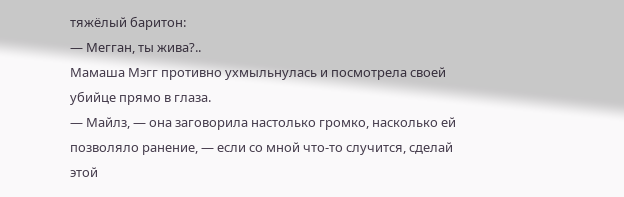тяжёлый баритон:
— Мегган, ты жива?..
Мамаша Мэгг противно ухмыльнулась и посмотрела своей убийце прямо в глаза.
— Майлз, — она заговорила настолько громко, насколько ей позволяло ранение, — если со мной что-то случится, сделай этой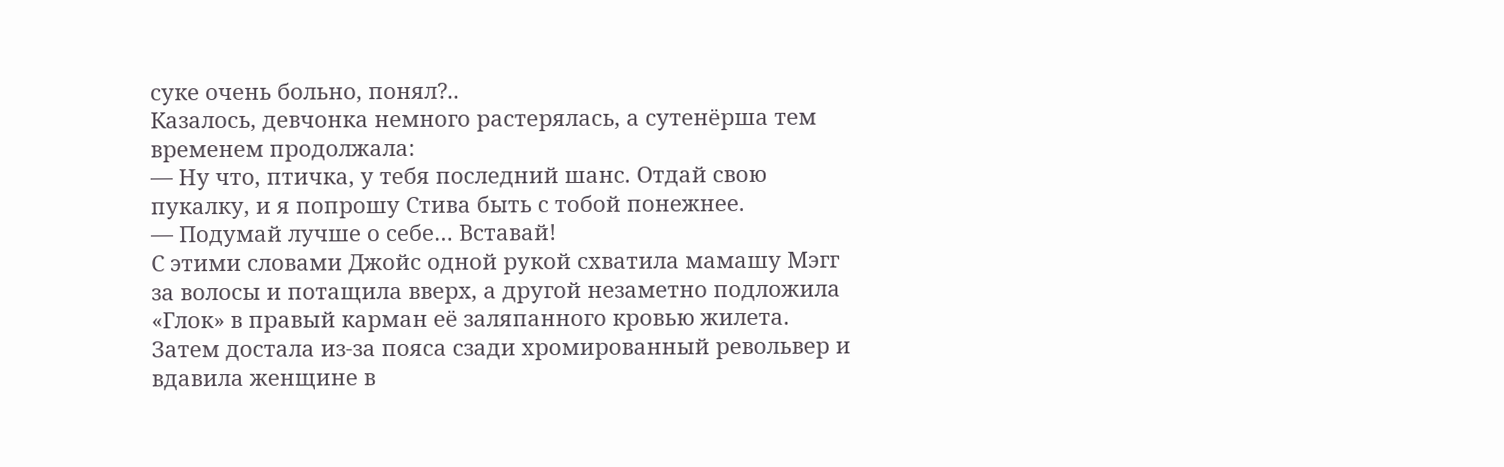суке очень больно, понял?..
Казалось, девчонка немного растерялась, а сутенёрша тем временем продолжала:
— Ну что, птичка, у тебя последний шанс. Отдай свою пукалку, и я попрошу Стива быть с тобой понежнее.
— Подумай лучше о себе… Вставай!
С этими словами Джойс одной рукой схватила мамашу Мэгг за волосы и потащила вверх, а другой незаметно подложила «Глок» в правый карман её заляпанного кровью жилета. Затем достала из-за пояса сзади хромированный револьвер и вдавила женщине в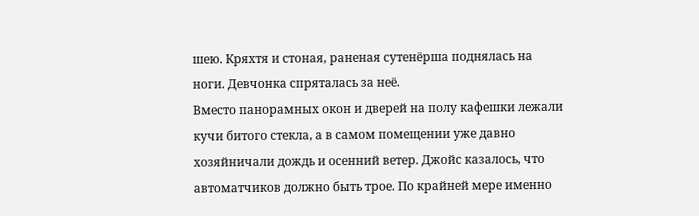шею. Кряхтя и стоная, раненая сутенёрша поднялась на ноги. Девчонка спряталась за неё.
Вместо панорамных окон и дверей на полу кафешки лежали кучи битого стекла, а в самом помещении уже давно хозяйничали дождь и осенний ветер. Джойс казалось, что автоматчиков должно быть трое. По крайней мере именно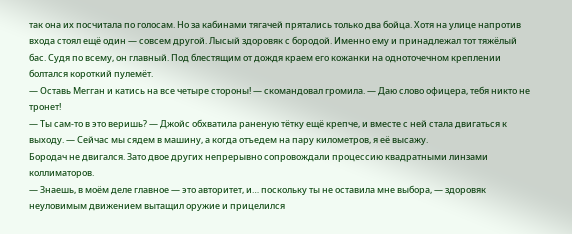так она их посчитала по голосам. Но за кабинами тягачей прятались только два бойца. Хотя на улице напротив входа стоял ещё один — совсем другой. Лысый здоровяк с бородой. Именно ему и принадлежал тот тяжёлый бас. Судя по всему, он главный. Под блестящим от дождя краем его кожанки на одноточечном креплении болтался короткий пулемёт.
— Оставь Мегган и катись на все четыре стороны! — скомандовал громила. — Даю слово офицера, тебя никто не тронет!
— Ты сам-то в это веришь? — Джойс обхватила раненую тётку ещё крепче, и вместе с ней стала двигаться к выходу. — Сейчас мы сядем в машину, а когда отъедем на пару километров, я её высажу.
Бородач не двигался. Зато двое других непрерывно сопровождали процессию квадратными линзами коллиматоров.
— Знаешь, в моём деле главное — это авторитет, и… поскольку ты не оставила мне выбора, — здоровяк неуловимым движением вытащил оружие и прицелился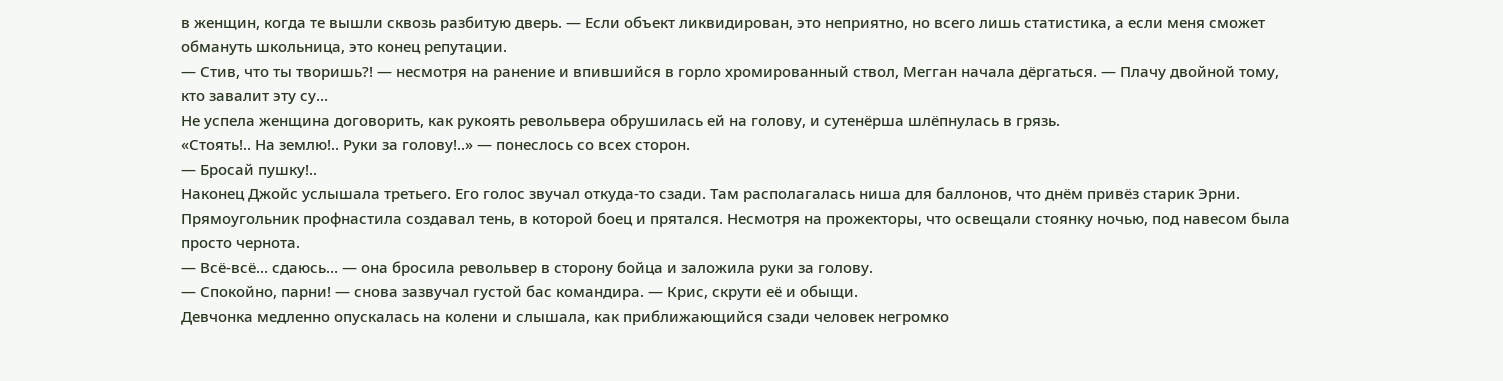в женщин, когда те вышли сквозь разбитую дверь. — Если объект ликвидирован, это неприятно, но всего лишь статистика, а если меня сможет обмануть школьница, это конец репутации.
— Стив, что ты творишь?! — несмотря на ранение и впившийся в горло хромированный ствол, Мегган начала дёргаться. — Плачу двойной тому, кто завалит эту су…
Не успела женщина договорить, как рукоять револьвера обрушилась ей на голову, и сутенёрша шлёпнулась в грязь.
«Стоять!.. На землю!.. Руки за голову!..» — понеслось со всех сторон.
— Бросай пушку!..
Наконец Джойс услышала третьего. Его голос звучал откуда-то сзади. Там располагалась ниша для баллонов, что днём привёз старик Эрни. Прямоугольник профнастила создавал тень, в которой боец и прятался. Несмотря на прожекторы, что освещали стоянку ночью, под навесом была просто чернота.
— Всё-всё… сдаюсь… — она бросила револьвер в сторону бойца и заложила руки за голову.
— Спокойно, парни! — снова зазвучал густой бас командира. — Крис, скрути её и обыщи.
Девчонка медленно опускалась на колени и слышала, как приближающийся сзади человек негромко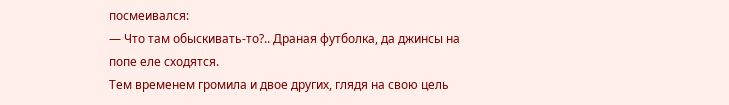посмеивался:
— Что там обыскивать-то?.. Драная футболка, да джинсы на попе еле сходятся.
Тем временем громила и двое других, глядя на свою цель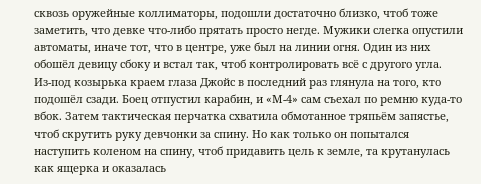сквозь оружейные коллиматоры, подошли достаточно близко, чтоб тоже заметить, что девке что-либо прятать просто негде. Мужики слегка опустили автоматы, иначе тот, что в центре, уже был на линии огня. Один из них обошёл девицу сбоку и встал так, чтоб контролировать всё с другого угла.
Из-под козырька краем глаза Джойс в последний раз глянула на того, кто подошёл сзади. Боец отпустил карабин, и «М-4» сам съехал по ремню куда-то вбок. Затем тактическая перчатка схватила обмотанное тряпьём запястье, чтоб скрутить руку девчонки за спину. Но как только он попытался наступить коленом на спину, чтоб придавить цель к земле, та крутанулась как ящерка и оказалась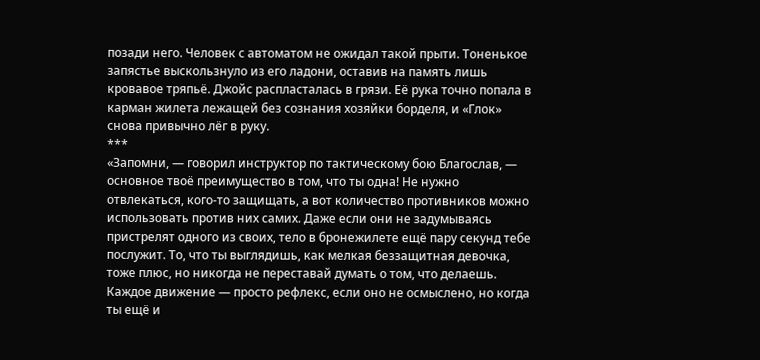позади него. Человек с автоматом не ожидал такой прыти. Тоненькое запястье выскользнуло из его ладони, оставив на память лишь кровавое тряпьё. Джойс распласталась в грязи. Её рука точно попала в карман жилета лежащей без сознания хозяйки борделя, и «Глок» снова привычно лёг в руку.
***
«Запомни, — говорил инструктор по тактическому бою Благослав, — основное твоё преимущество в том, что ты одна! Не нужно отвлекаться, кого-то защищать, а вот количество противников можно использовать против них самих. Даже если они не задумываясь пристрелят одного из своих, тело в бронежилете ещё пару секунд тебе послужит. То, что ты выглядишь, как мелкая беззащитная девочка, тоже плюс, но никогда не переставай думать о том, что делаешь. Каждое движение — просто рефлекс, если оно не осмыслено, но когда ты ещё и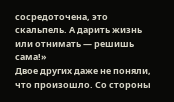сосредоточена, это скальпель. А дарить жизнь или отнимать — решишь сама!»
Двое других даже не поняли, что произошло. Со стороны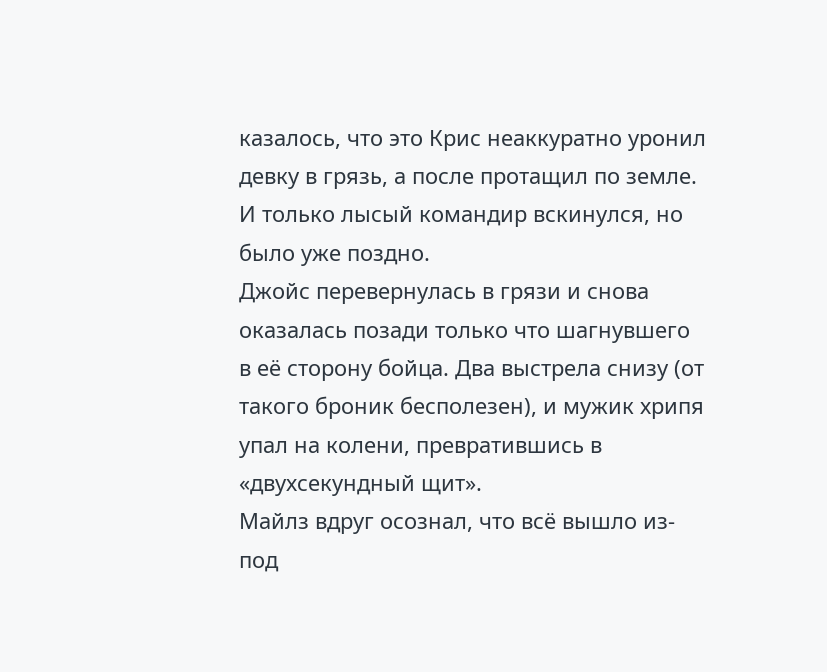казалось, что это Крис неаккуратно уронил девку в грязь, а после протащил по земле. И только лысый командир вскинулся, но было уже поздно.
Джойс перевернулась в грязи и снова оказалась позади только что шагнувшего в её сторону бойца. Два выстрела снизу (от такого броник бесполезен), и мужик хрипя упал на колени, превратившись в «двухсекундный щит».
Майлз вдруг осознал, что всё вышло из-под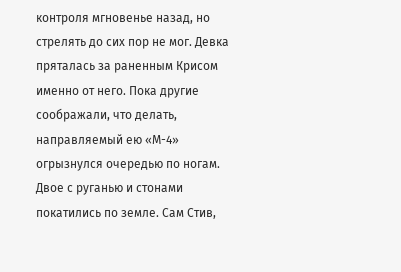контроля мгновенье назад, но стрелять до сих пор не мог. Девка пряталась за раненным Крисом именно от него. Пока другие соображали, что делать, направляемый ею «М-4» огрызнулся очередью по ногам. Двое с руганью и стонами покатились по земле. Сам Стив,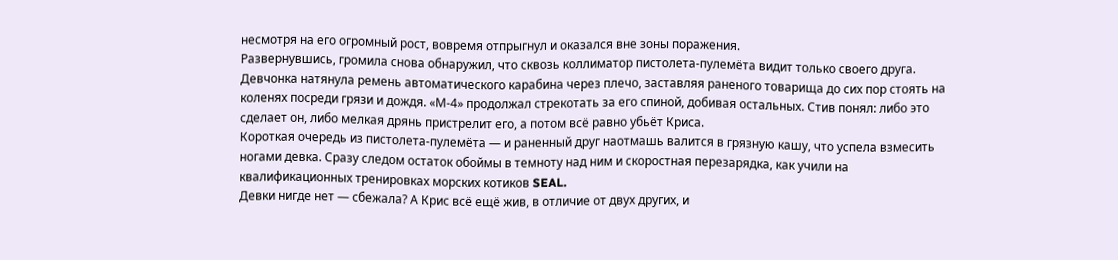несмотря на его огромный рост, вовремя отпрыгнул и оказался вне зоны поражения.
Развернувшись, громила снова обнаружил, что сквозь коллиматор пистолета-пулемёта видит только своего друга. Девчонка натянула ремень автоматического карабина через плечо, заставляя раненого товарища до сих пор стоять на коленях посреди грязи и дождя. «М-4» продолжал стрекотать за его спиной, добивая остальных. Стив понял: либо это сделает он, либо мелкая дрянь пристрелит его, а потом всё равно убьёт Криса.
Короткая очередь из пистолета-пулемёта — и раненный друг наотмашь валится в грязную кашу, что успела взмесить ногами девка. Сразу следом остаток обоймы в темноту над ним и скоростная перезарядка, как учили на квалификационных тренировках морских котиков SEAL.
Девки нигде нет — сбежала? А Крис всё ещё жив, в отличие от двух других, и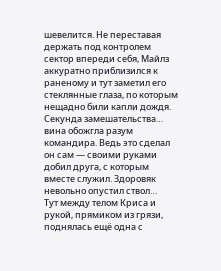шевелится. Не переставая держать под контролем сектор впереди себя, Майлз аккуратно приблизился к раненому и тут заметил его стеклянные глаза, по которым нещадно били капли дождя. Секунда замешательства… вина обожгла разум командира. Ведь это сделал он сам — своими руками добил друга, с которым вместе служил. Здоровяк невольно опустил ствол…
Тут между телом Криса и рукой, прямиком из грязи, поднялась ещё одна с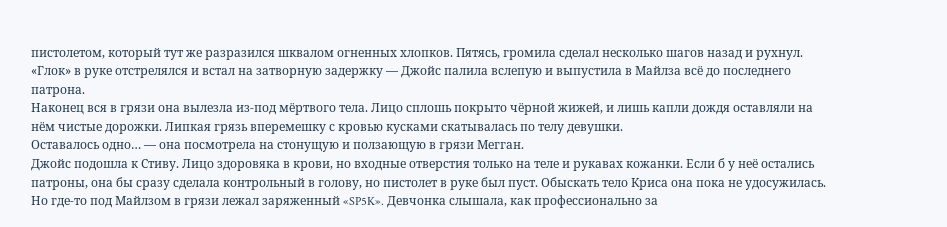пистолетом, который тут же разразился шквалом огненных хлопков. Пятясь, громила сделал несколько шагов назад и рухнул. «Глок» в руке отстрелялся и встал на затворную задержку — Джойс палила вслепую и выпустила в Майлза всё до последнего патрона.
Наконец вся в грязи она вылезла из-под мёртвого тела. Лицо сплошь покрыто чёрной жижей, и лишь капли дождя оставляли на нём чистые дорожки. Липкая грязь вперемешку с кровью кусками скатывалась по телу девушки.
Оставалось одно… — она посмотрела на стонущую и ползающую в грязи Мегган.
Джойс подошла к Стиву. Лицо здоровяка в крови, но входные отверстия только на теле и рукавах кожанки. Если б у неё остались патроны, она бы сразу сделала контрольный в голову, но пистолет в руке был пуст. Обыскать тело Криса она пока не удосужилась. Но где-то под Майлзом в грязи лежал заряженный «SP5K». Девчонка слышала, как профессионально за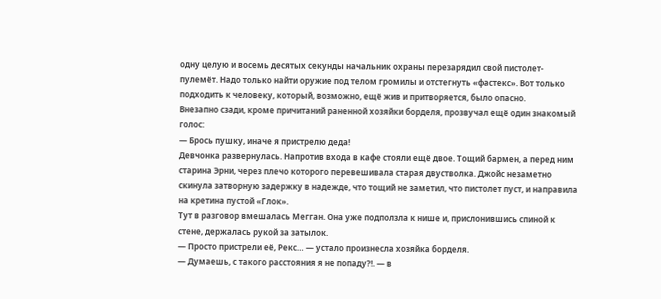одну целую и восемь десятых секунды начальник охраны перезарядил свой пистолет-пулемёт. Надо только найти оружие под телом громилы и отстегнуть «фастекс». Вот только подходить к человеку, который, возможно, ещё жив и притворяется, было опасно.
Внезапно сзади, кроме причитаний раненной хозяйки борделя, прозвучал ещё один знакомый голос:
— Брось пушку, иначе я пристрелю деда!
Девчонка развернулась. Напротив входа в кафе стояли ещё двое. Тощий бармен, а перед ним старина Эрни, через плечо которого перевешивала старая двустволка. Джойс незаметно скинула затворную задержку в надежде, что тощий не заметил, что пистолет пуст, и направила на кретина пустой «Глок».
Тут в разговор вмешалась Мегган. Она уже подползла к нише и, прислонившись спиной к стене, держалась рукой за затылок.
— Просто пристрели её, Рекс… — устало произнесла хозяйка борделя.
— Думаешь, с такого расстояния я не попаду?!. — в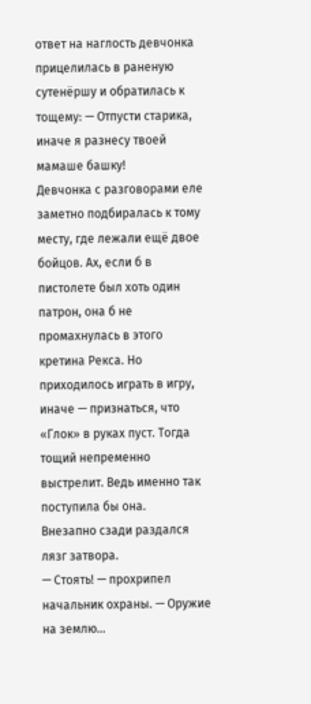ответ на наглость девчонка прицелилась в раненую сутенёршу и обратилась к тощему: — Отпусти старика, иначе я разнесу твоей мамаше башку!
Девчонка с разговорами еле заметно подбиралась к тому месту, где лежали ещё двое бойцов. Ах, если б в пистолете был хоть один патрон, она б не промахнулась в этого кретина Рекса. Но приходилось играть в игру, иначе — признаться, что «Глок» в руках пуст. Тогда тощий непременно выстрелит. Ведь именно так поступила бы она.
Внезапно сзади раздался лязг затвора.
— Стоять! — прохрипел начальник охраны. — Оружие на землю…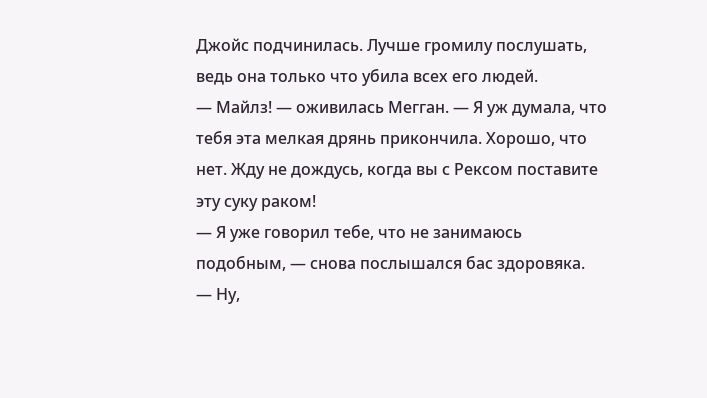Джойс подчинилась. Лучше громилу послушать, ведь она только что убила всех его людей.
— Майлз! — оживилась Мегган. — Я уж думала, что тебя эта мелкая дрянь прикончила. Хорошо, что нет. Жду не дождусь, когда вы с Рексом поставите эту суку раком!
— Я уже говорил тебе, что не занимаюсь подобным, — снова послышался бас здоровяка.
— Ну,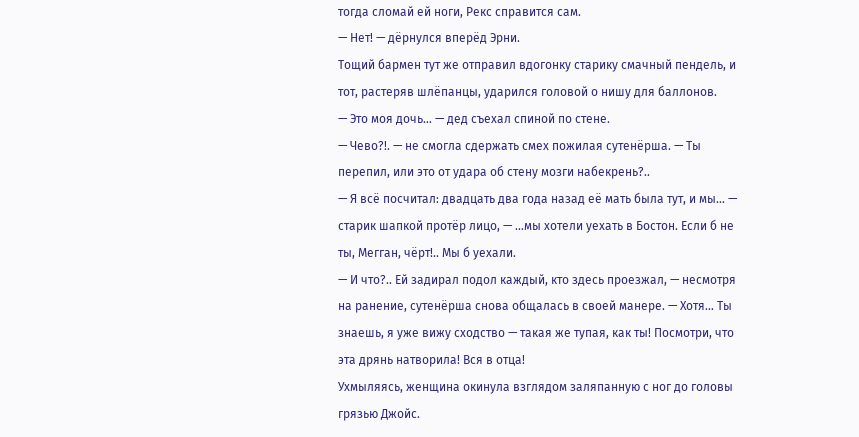тогда сломай ей ноги, Рекс справится сам.
— Нет! — дёрнулся вперёд Эрни.
Тощий бармен тут же отправил вдогонку старику смачный пендель, и тот, растеряв шлёпанцы, ударился головой о нишу для баллонов.
— Это моя дочь… — дед съехал спиной по стене.
— Чево?!. — не смогла сдержать смех пожилая сутенёрша. — Ты перепил, или это от удара об стену мозги набекрень?..
— Я всё посчитал: двадцать два года назад её мать была тут, и мы… — старик шапкой протёр лицо, — …мы хотели уехать в Бостон. Если б не ты, Мегган, чёрт!.. Мы б уехали.
— И что?.. Ей задирал подол каждый, кто здесь проезжал, — несмотря на ранение, сутенёрша снова общалась в своей манере. — Хотя… Ты знаешь, я уже вижу сходство — такая же тупая, как ты! Посмотри, что эта дрянь натворила! Вся в отца!
Ухмыляясь, женщина окинула взглядом заляпанную с ног до головы грязью Джойс.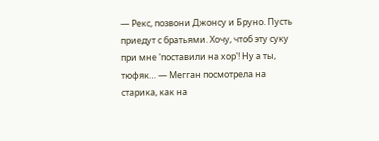— Рекс, позвони Джонсу и Бруно. Пусть приедут с братьями. Хочу, чтоб эту суку при мне 'поставили на хор'! Ну а ты, тюфяк… — Мегган посмотрела на старика, как на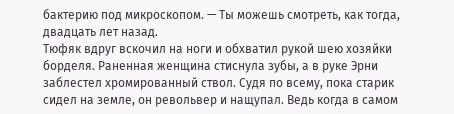бактерию под микроскопом. — Ты можешь смотреть, как тогда, двадцать лет назад.
Тюфяк вдруг вскочил на ноги и обхватил рукой шею хозяйки борделя. Раненная женщина стиснула зубы, а в руке Эрни заблестел хромированный ствол. Судя по всему, пока старик сидел на земле, он револьвер и нащупал. Ведь когда в самом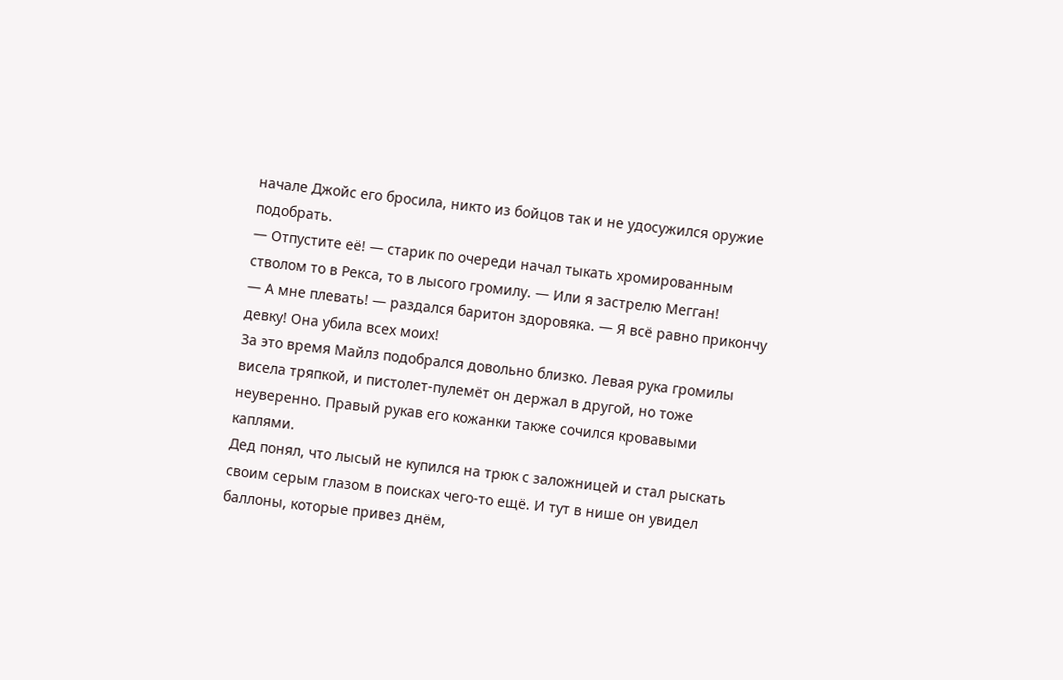начале Джойс его бросила, никто из бойцов так и не удосужился оружие подобрать.
— Отпустите её! — старик по очереди начал тыкать хромированным стволом то в Рекса, то в лысого громилу. — Или я застрелю Мегган!
— А мне плевать! — раздался баритон здоровяка. — Я всё равно прикончу девку! Она убила всех моих!
За это время Майлз подобрался довольно близко. Левая рука громилы висела тряпкой, и пистолет-пулемёт он держал в другой, но тоже неуверенно. Правый рукав его кожанки также сочился кровавыми каплями.
Дед понял, что лысый не купился на трюк с заложницей и стал рыскать своим серым глазом в поисках чего-то ещё. И тут в нише он увидел баллоны, которые привез днём,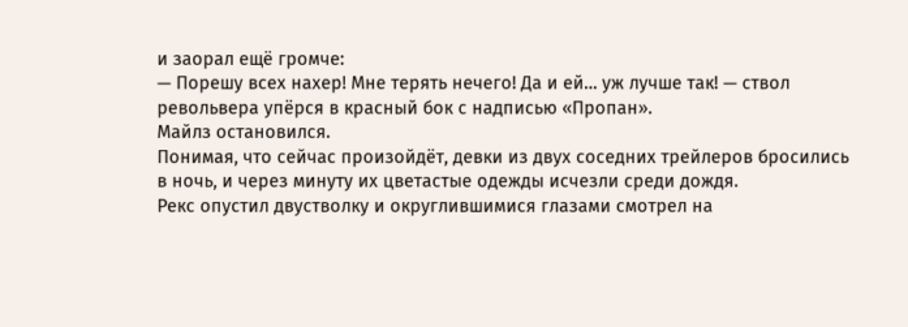и заорал ещё громче:
— Порешу всех нахер! Мне терять нечего! Да и ей… уж лучше так! — ствол револьвера упёрся в красный бок с надписью «Пропан».
Майлз остановился.
Понимая, что сейчас произойдёт, девки из двух соседних трейлеров бросились в ночь, и через минуту их цветастые одежды исчезли среди дождя.
Рекс опустил двустволку и округлившимися глазами смотрел на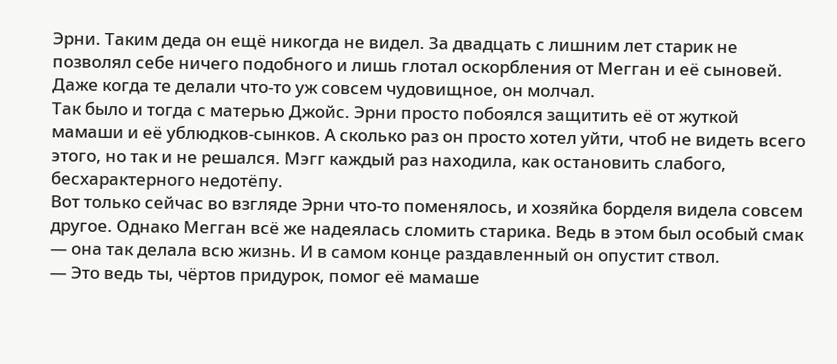Эрни. Таким деда он ещё никогда не видел. За двадцать с лишним лет старик не позволял себе ничего подобного и лишь глотал оскорбления от Мегган и её сыновей. Даже когда те делали что-то уж совсем чудовищное, он молчал.
Так было и тогда с матерью Джойс. Эрни просто побоялся защитить её от жуткой мамаши и её ублюдков-сынков. А сколько раз он просто хотел уйти, чтоб не видеть всего этого, но так и не решался. Мэгг каждый раз находила, как остановить слабого, бесхарактерного недотёпу.
Вот только сейчас во взгляде Эрни что-то поменялось, и хозяйка борделя видела совсем другое. Однако Мегган всё же надеялась сломить старика. Ведь в этом был особый смак — она так делала всю жизнь. И в самом конце раздавленный он опустит ствол.
— Это ведь ты, чёртов придурок, помог её мамаше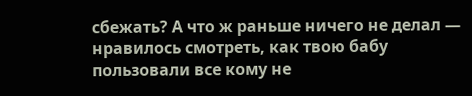сбежать? А что ж раньше ничего не делал — нравилось смотреть, как твою бабу пользовали все кому не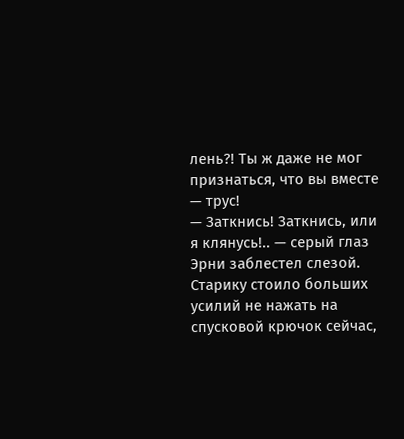лень?! Ты ж даже не мог признаться, что вы вместе — трус!
— Заткнись! Заткнись, или я клянусь!.. — серый глаз Эрни заблестел слезой.
Старику стоило больших усилий не нажать на спусковой крючок сейчас,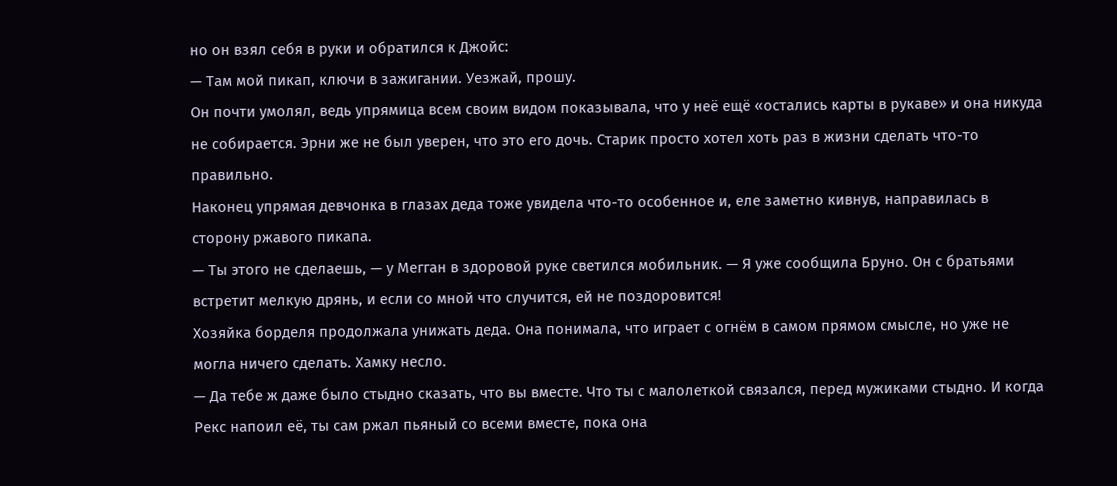но он взял себя в руки и обратился к Джойс:
— Там мой пикап, ключи в зажигании. Уезжай, прошу.
Он почти умолял, ведь упрямица всем своим видом показывала, что у неё ещё «остались карты в рукаве» и она никуда не собирается. Эрни же не был уверен, что это его дочь. Старик просто хотел хоть раз в жизни сделать что-то правильно.
Наконец упрямая девчонка в глазах деда тоже увидела что-то особенное и, еле заметно кивнув, направилась в сторону ржавого пикапа.
— Ты этого не сделаешь, — у Мегган в здоровой руке светился мобильник. — Я уже сообщила Бруно. Он с братьями встретит мелкую дрянь, и если со мной что случится, ей не поздоровится!
Хозяйка борделя продолжала унижать деда. Она понимала, что играет с огнём в самом прямом смысле, но уже не могла ничего сделать. Хамку несло.
— Да тебе ж даже было стыдно сказать, что вы вместе. Что ты с малолеткой связался, перед мужиками стыдно. И когда Рекс напоил её, ты сам ржал пьяный со всеми вместе, пока она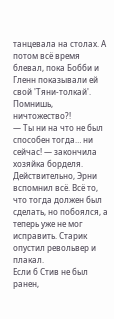танцевала на столах. А потом всё время блевал, пока Бобби и Гленн показывали ей свой 'Тяни-толкай'. Помнишь, ничтожество?!
— Ты ни на что не был способен тогда… ни сейчас! — закончила хозяйка борделя.
Действительно, Эрни вспомнил всё. Всё то, что тогда должен был сделать, но побоялся, а теперь уже не мог исправить. Старик опустил револьвер и плакал.
Если б Стив не был ранен,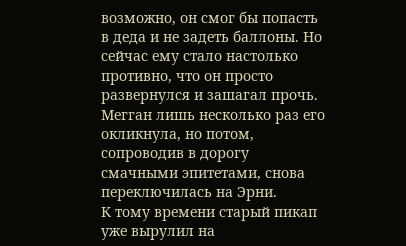возможно, он смог бы попасть в деда и не задеть баллоны. Но сейчас ему стало настолько противно, что он просто развернулся и зашагал прочь.
Мегган лишь несколько раз его окликнула, но потом, сопроводив в дорогу смачными эпитетами, снова переключилась на Эрни.
К тому времени старый пикап уже вырулил на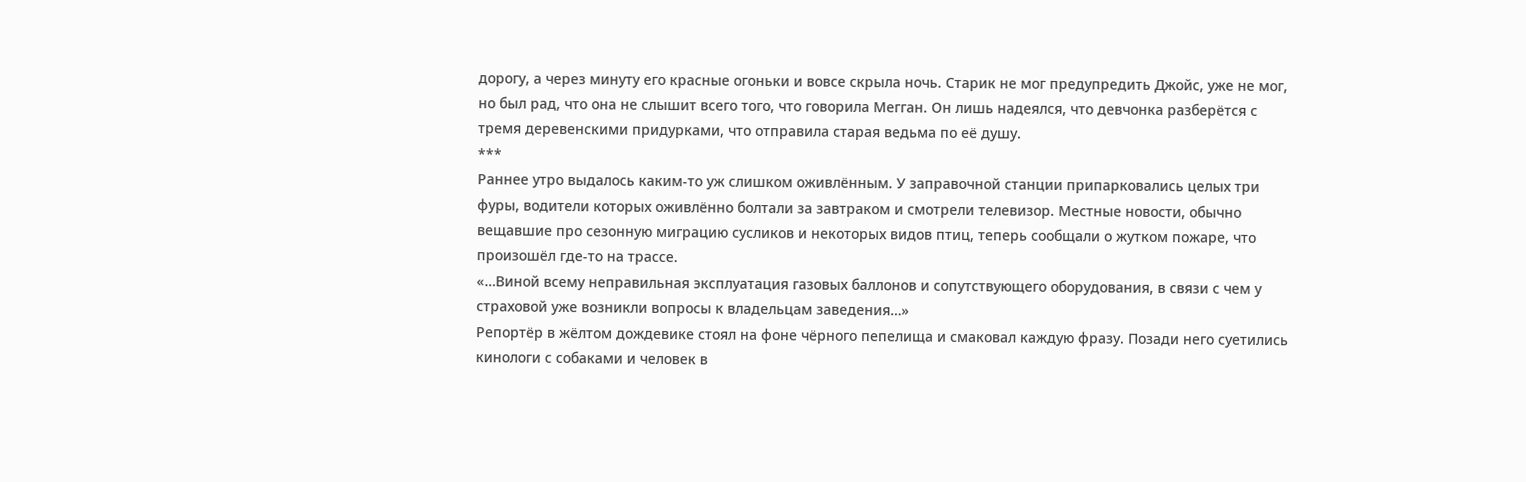дорогу, а через минуту его красные огоньки и вовсе скрыла ночь. Старик не мог предупредить Джойс, уже не мог, но был рад, что она не слышит всего того, что говорила Мегган. Он лишь надеялся, что девчонка разберётся с тремя деревенскими придурками, что отправила старая ведьма по её душу.
***
Раннее утро выдалось каким-то уж слишком оживлённым. У заправочной станции припарковались целых три фуры, водители которых оживлённо болтали за завтраком и смотрели телевизор. Местные новости, обычно вещавшие про сезонную миграцию сусликов и некоторых видов птиц, теперь сообщали о жутком пожаре, что произошёл где-то на трассе.
«…Виной всему неправильная эксплуатация газовых баллонов и сопутствующего оборудования, в связи с чем у страховой уже возникли вопросы к владельцам заведения…»
Репортёр в жёлтом дождевике стоял на фоне чёрного пепелища и смаковал каждую фразу. Позади него суетились кинологи с собаками и человек в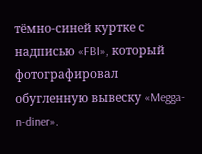тёмно-синей куртке с надписью «FBI», который фотографировал обугленную вывеску «Megga-n-diner».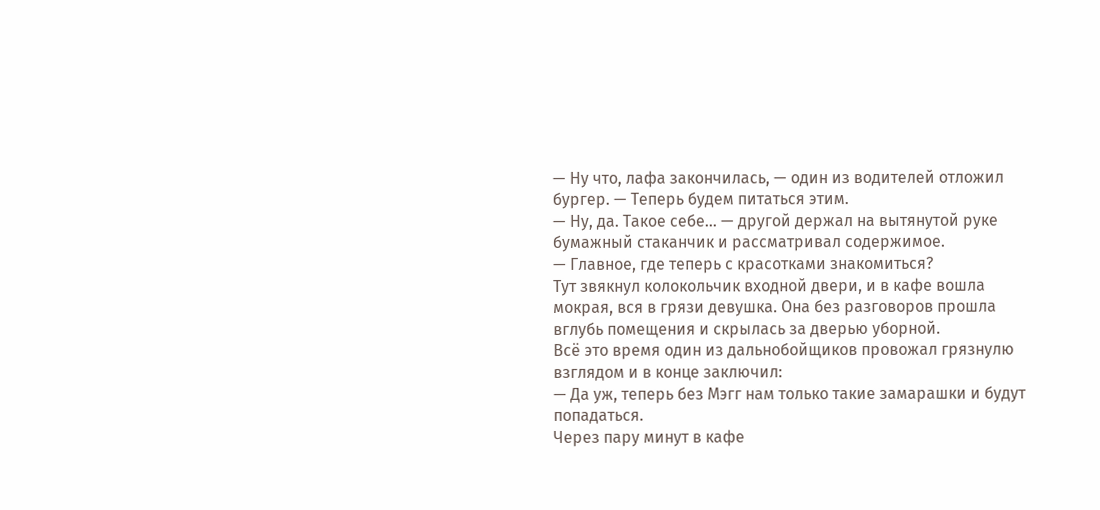— Ну что, лафа закончилась, — один из водителей отложил бургер. — Теперь будем питаться этим.
— Ну, да. Такое себе… — другой держал на вытянутой руке бумажный стаканчик и рассматривал содержимое.
— Главное, где теперь с красотками знакомиться?
Тут звякнул колокольчик входной двери, и в кафе вошла мокрая, вся в грязи девушка. Она без разговоров прошла вглубь помещения и скрылась за дверью уборной.
Всё это время один из дальнобойщиков провожал грязнулю взглядом и в конце заключил:
— Да уж, теперь без Мэгг нам только такие замарашки и будут попадаться.
Через пару минут в кафе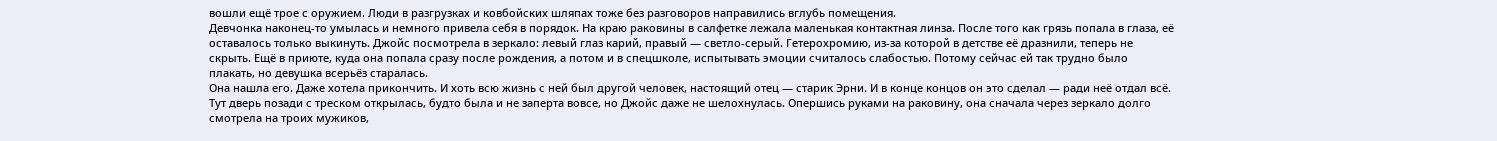вошли ещё трое с оружием. Люди в разгрузках и ковбойских шляпах тоже без разговоров направились вглубь помещения.
Девчонка наконец-то умылась и немного привела себя в порядок. На краю раковины в салфетке лежала маленькая контактная линза. После того как грязь попала в глаза, её оставалось только выкинуть. Джойс посмотрела в зеркало: левый глаз карий, правый — светло-серый. Гетерохромию, из-за которой в детстве её дразнили, теперь не скрыть. Ещё в приюте, куда она попала сразу после рождения, а потом и в спецшколе, испытывать эмоции считалось слабостью. Потому сейчас ей так трудно было плакать, но девушка всерьёз старалась.
Она нашла его. Даже хотела прикончить. И хоть всю жизнь с ней был другой человек, настоящий отец — старик Эрни. И в конце концов он это сделал — ради неё отдал всё.
Тут дверь позади с треском открылась, будто была и не заперта вовсе, но Джойс даже не шелохнулась. Опершись руками на раковину, она сначала через зеркало долго смотрела на троих мужиков,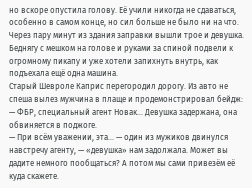но вскоре опустила голову. Её учили никогда не сдаваться, особенно в самом конце, но сил больше не было ни на что.
Через пару минут из здания заправки вышли трое и девушка. Беднягу с мешком на голове и руками за спиной подвели к огромному пикапу и уже хотели запихнуть внутрь, как подъехала ещё одна машина.
Старый Шевроле Каприс перегородил дорогу. Из авто не спеша вылез мужчина в плаще и продемонстрировал бейдж:
— ФБР, специальный агент Новак… Девушка задержана, она обвиняется в поджоге.
— При всём уважении, эта… — один из мужиков двинулся навстречу агенту, — «девушка» нам задолжала. Может вы дадите немного пообщаться? А потом мы сами привезём её куда скажете.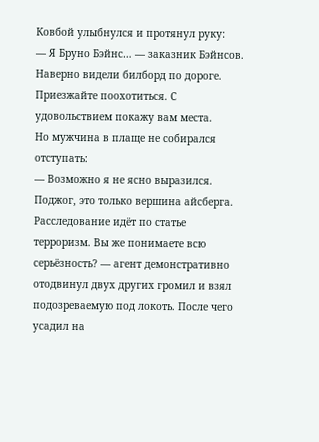Ковбой улыбнулся и протянул руку:
— Я Бруно Бэйнс… — заказник Бэйнсов. Наверно видели билборд по дороге. Приезжайте поохотиться. С удовольствием покажу вам места.
Но мужчина в плаще не собирался отступать:
— Возможно я не ясно выразился. Поджог, это только вершина айсберга. Расследование идёт по статье терроризм. Вы же понимаете всю серьёзность? — агент демонстративно отодвинул двух других громил и взял подозреваемую под локоть. После чего усадил на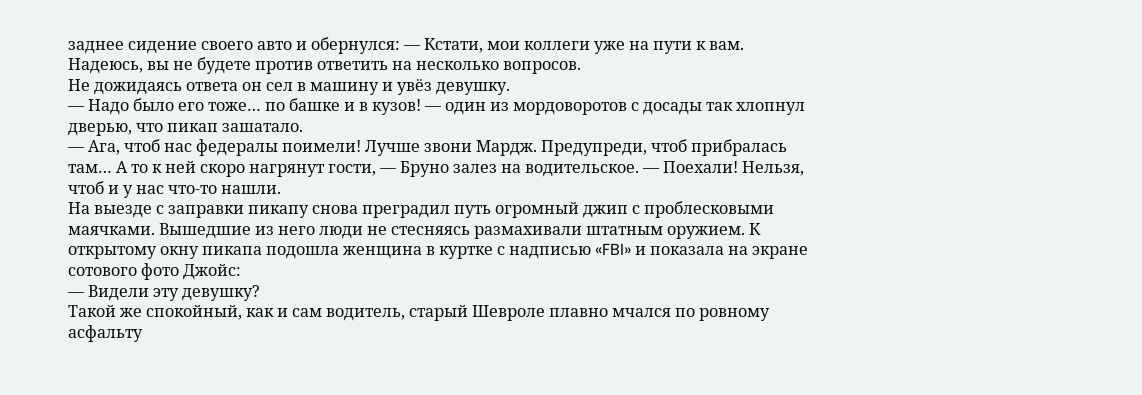заднее сидение своего авто и обернулся: — Кстати, мои коллеги уже на пути к вам. Надеюсь, вы не будете против ответить на несколько вопросов.
Не дожидаясь ответа он сел в машину и увёз девушку.
— Надо было его тоже… по башке и в кузов! — один из мордоворотов с досады так хлопнул дверью, что пикап зашатало.
— Ага, чтоб нас федералы поимели! Лучше звони Мардж. Предупреди, чтоб прибралась там… А то к ней скоро нагрянут гости, — Бруно залез на водительское. — Поехали! Нельзя, чтоб и у нас что-то нашли.
На выезде с заправки пикапу снова преградил путь огромный джип с проблесковыми маячками. Вышедшие из него люди не стесняясь размахивали штатным оружием. К открытому окну пикапа подошла женщина в куртке с надписью «FBI» и показала на экране сотового фото Джойс:
— Видели эту девушку?
Такой же спокойный, как и сам водитель, старый Шевроле плавно мчался по ровному асфальту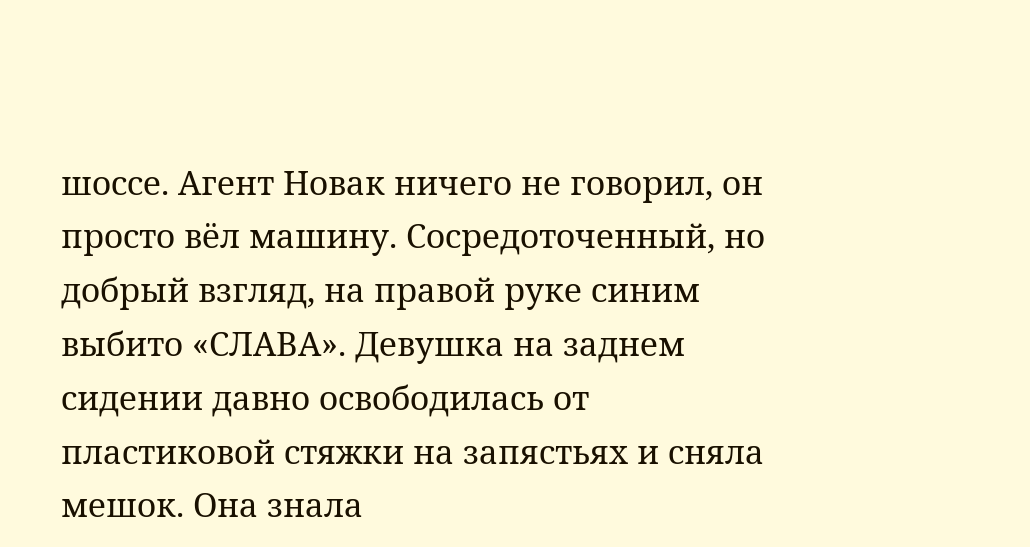шоссе. Агент Новак ничего не говорил, он просто вёл машину. Сосредоточенный, но добрый взгляд, на правой руке синим выбито «СЛАВА». Девушка на заднем сидении давно освободилась от пластиковой стяжки на запястьях и сняла мешок. Она знала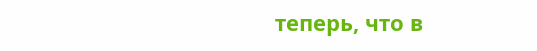теперь, что в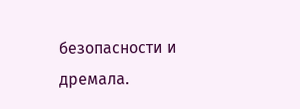безопасности и дремала.